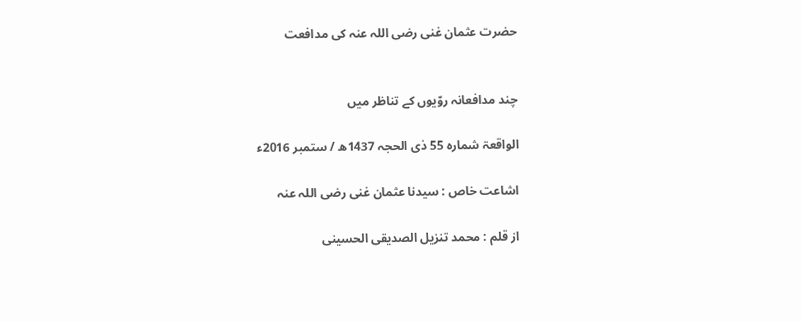حضرت عثمان غنی رضی اللہ عنہ کی مدافعت


چند مدافعانہ روّیوں کے تناظر میں

الواقعۃ شمارہ 55 ذی الحجہ 1437ھ / ستمبر 2016ء

اشاعت خاص : سیدنا عثمان غنی رضی اللہ عنہ

از قلم : محمد تنزیل الصدیقی الحسینی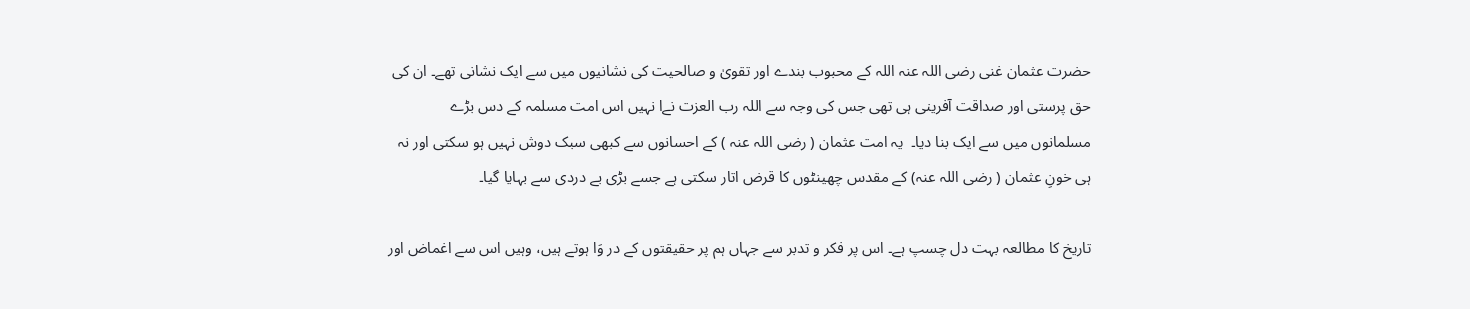حضرت عثمان غنی رضی اللہ عنہ اللہ کے محبوب بندے اور تقویٰ و صالحیت کی نشانیوں میں سے ایک نشانی تھے۔ ان کی حق پرستی اور صداقت آفرینی ہی تھی جس کی وجہ سے اللہ رب العزت نےا نہیں اس امت مسلمہ کے دس بڑے مسلمانوں میں سے ایک بنا دیا۔  یہ امت عثمان ( رضی اللہ عنہ ) کے احسانوں سے کبھی سبک دوش نہیں ہو سکتی اور نہ ہی خونِ عثمان ( رضی اللہ عنہ) کے مقدس چھینٹوں کا قرض اتار سکتی ہے جسے بڑی بے دردی سے بہایا گیا۔

تاریخ کا مطالعہ بہت دل چسپ ہے۔ اس پر فکر و تدبر سے جہاں ہم پر حقیقتوں کے در وَا ہوتے ہیں، وہیں اس سے اغماض اور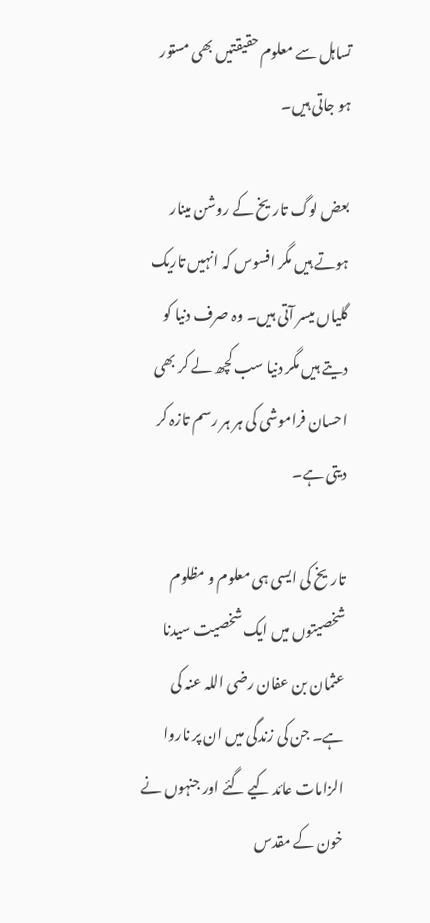تساہل سے معلوم حقیقتیں بھی مستور ہو جاتی ہیں۔

بعض لوگ تاریخ کے روشن مینار ہوتے ہیں مگر افسوس کہ انہیں تاریک گلیاں میسر آتی ہیں۔ وہ صرف دنیا کو دیتے ہیں مگر دنیا سب کچھ لے کر بھی احسان فراموشی کی ہر ہر رسم تازہ کر دیتی ہے۔

تاریخ کی ایسی ہی معلوم و مظلوم شخصیتوں میں ایک شخصیت سیدنا عثمان بن عفان رضی اللہ عنہ کی ہے۔ جن کی زندگی میں ان پر ناروا الزامات عائد کیے گئے اور جنہوں نے خون کے مقدس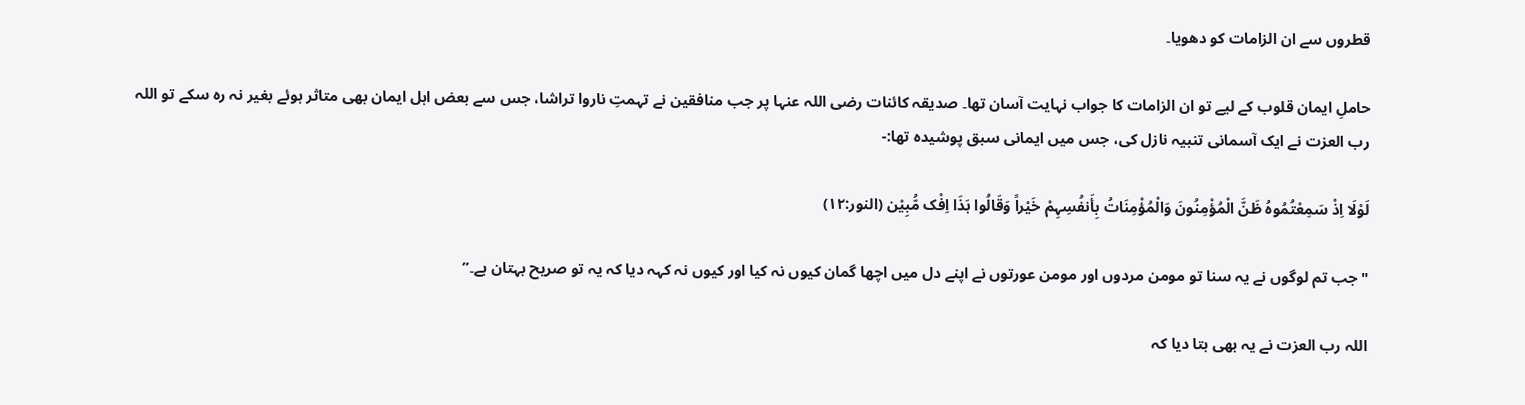قطروں سے ان الزامات کو دھویا۔

حاملِ ایمان قلوب کے لیے تو ان الزامات کا جواب نہایت آسان تھا۔ صدیقہ کائنات رضی اللہ عنہا پر جب منافقین نے تہمتِ ناروا تراشا، جس سے بعض اہل ایمان بھی متاثر ہوئے بغیر نہ رہ سکے تو اللہ رب العزت نے ایک آسمانی تنبیہ نازل کی، جس میں ایمانی سبق پوشیدہ تھا:-

لَوْلَا اِذْ سَمِعْتُمُوہُ ظَنَّ الْمُؤْمِنُونَ وَالْمُؤْمِنَاتُ بِأَنفُسِہِمْ خَیْراً وَقَالُوا ہَذَا اِفْک مُّبِیْن (النور:۱۲)

"جب تم لوگوں نے یہ سنا تو مومن مردوں اور مومن عورتوں نے اپنے دل میں اچھا گمان کیوں نہ کیا اور کیوں نہ کہہ دیا کہ یہ تو صریح بہتان ہے۔”

اللہ رب العزت نے یہ بھی بتا دیا کہ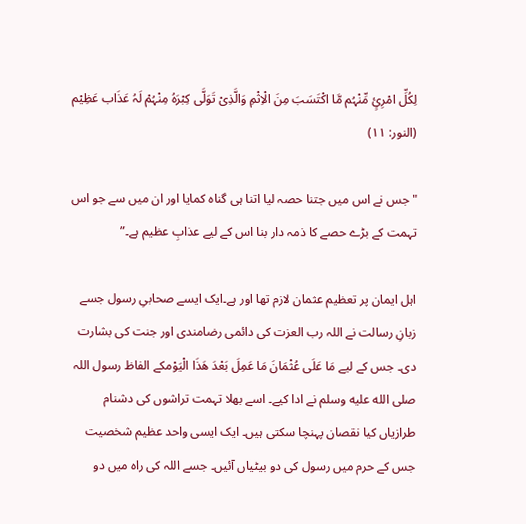لِکُلِّ امْرِئٍ مِّنْہُم مَّا اکْتَسَبَ مِنَ الْاِثْمِ وَالَّذِیْ تَوَلَّی کِبْرَہُ مِنْہُمْ لَہُ عَذَاب عَظِیْم (النور: ۱۱)

"جس نے اس میں جتنا حصہ لیا اتنا ہی گناہ کمایا اور ان میں سے جو اس تہمت کے بڑے حصے کا ذمہ دار بنا اس کے لیے عذابِ عظیم ہے۔”

اہل ایمان پر تعظیم عثمان لازم تھا اور ہے۔ایک ایسے صحابیِ رسول جسے زبانِ رسالت نے اللہ رب العزت کی دائمی رضامندی اور جنت کی بشارت دی۔ جس کے لیے مَا عَلَى عُثْمَانَ مَا عَمِلَ بَعْدَ هَذَا الْيَوْمکے الفاظ رسول اللہ صلى الله عليه وسلم نے ادا کیے۔ اسے بھلا تہمت تراشوں کی دشنام طرازیاں کیا نقصان پہنچا سکتی ہیں۔ ایک ایسی واحد عظیم شخصیت جس کے حرم میں رسول کی دو بیٹیاں آئیں۔ جسے اللہ کی راہ میں دو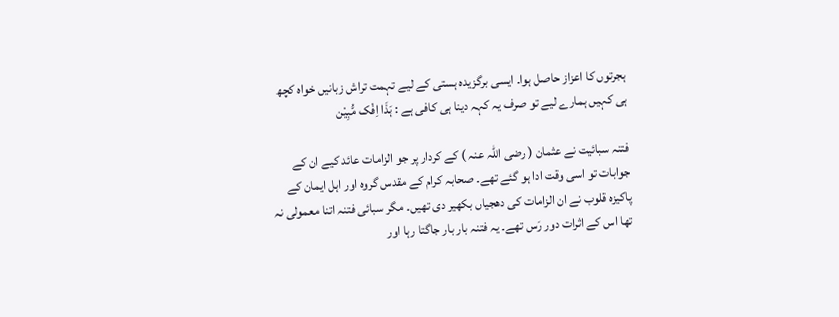ہجرتوں کا اعزاز حاصل ہوا۔ ایسی برگزیدہ ہستی کے لیے تہمت تراش زبانیں خواہ کچھ ہی کہیں ہمارے لیے تو صرف یہ کہہ دینا ہی کافی ہے : ہَذَا اِفْک مُّبِیْن

فتنہ سبائیت نے عثمان ( رضی اللہ عنہ ) کے کردار پر جو الزامات عائد کیے ان کے جوابات تو اسی وقت ادا ہو گئے تھے۔ صحابہ کرام کے مقدس گروہ اور اہل ایمان کے پاکیزہ قلوب نے ان الزامات کی دھجیاں بکھیر دی تھیں۔ مگر سبائی فتنہ اتنا معمولی نہ تھا اس کے اثرات دور رَس تھے۔ یہ فتنہ بار بار جاگتا رہا اور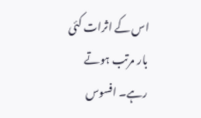اس کے اثرات کئی بار مرتب ہوتے رہے۔ افسوس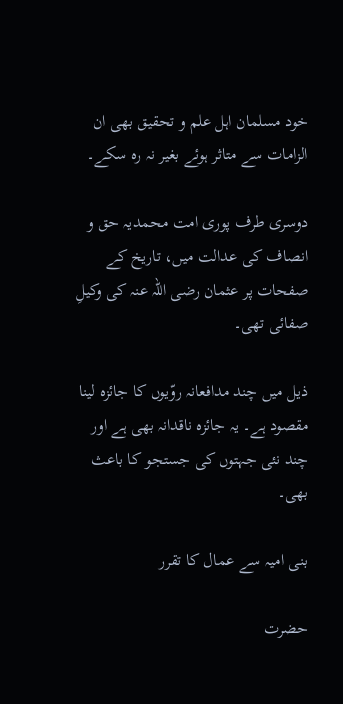خود مسلمان اہل علم و تحقیق بھی ان الزامات سے متاثر ہوئے بغیر نہ رہ سکے۔

دوسری طرف پوری امت محمدیہ حق و انصاف کی عدالت میں، تاریخ کے صفحات پر عثمان رضی اللہ عنہ کی وکیلِ صفائی تھی۔

ذیل میں چند مدافعانہ روّیوں کا جائزہ لینا مقصود ہے۔ یہ جائزہ ناقدانہ بھی ہے اور چند نئی جہتوں کی جستجو کا باعث بھی۔

بنی امیہ سے عمال کا تقرر

حضرت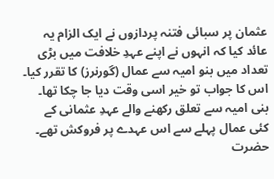عثمان پر سبائی فتنہ پردازوں نے ایک الزام یہ عائد کیا کہ انہوں نے اپنے عہدِ خلافت میں بڑی تعداد میں بنو امیہ سے عمال (گورنرز) کا تقرر کیا۔ اس کا جواب تو خیر اسی وقت دیا جا چکا تھا۔ بنی امیہ سے تعلق رکھنے والے عہدِ عثمانی کے کئی عمال پہلے سے اس عہدے پر فروکش تھے۔ حضرت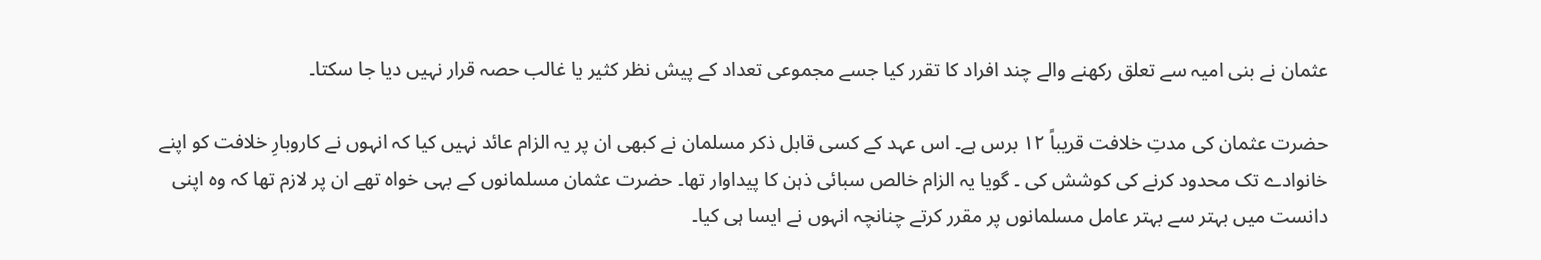عثمان نے بنی امیہ سے تعلق رکھنے والے چند افراد کا تقرر کیا جسے مجموعی تعداد کے پیش نظر کثیر یا غالب حصہ قرار نہیں دیا جا سکتا۔

حضرت عثمان کی مدتِ خلافت قریباً ۱۲ برس ہے۔ اس عہد کے کسی قابل ذکر مسلمان نے کبھی ان پر یہ الزام عائد نہیں کیا کہ انہوں نے کاروبارِ خلافت کو اپنے خانوادے تک محدود کرنے کی کوشش کی ۔ گویا یہ الزام خالص سبائی ذہن کا پیداوار تھا۔ حضرت عثمان مسلمانوں کے بہی خواہ تھے ان پر لازم تھا کہ وہ اپنی دانست میں بہتر سے بہتر عامل مسلمانوں پر مقرر کرتے چنانچہ انہوں نے ایسا ہی کیا۔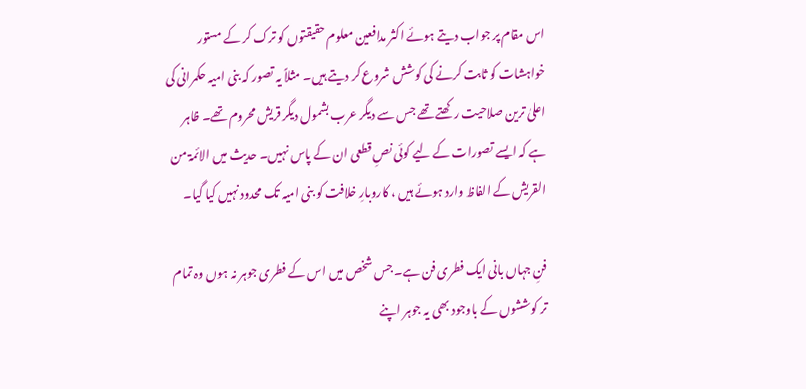اس مقام پر جواب دیتے ہوئے اکثر مدافعین معلوم حقیقتوں کو ترک کر کے مستور خواہشات کو ثابت کرنے کی کوشش شروع کر دیتے ہیں۔ مثلاً یہ تصور کہ بنی امیہ حکمرانی کی اعلیٰ ترین صلاحیت رکھتے تھے جس سے دیگر عرب بشمول دیگر قریش محروم تھے۔ ظاہر ہے کہ ایسے تصورات کے لیے کوئی نصِ قطعی ان کے پاس نہیں۔ حدیث میں الائمۃ من القریش کے الفاظ وارد ہوئے ہیں ، کاروبارِ خلافت کو بنی امیہ تک محدود نہیں کیا گیا۔

فنِ جہاں بانی ایک فطری فن ہے۔ جس شخص میں اس کے فطری جوہر نہ ہوں وہ تمام تر کوششوں کے باوجود بھی یہ جوہر اپنے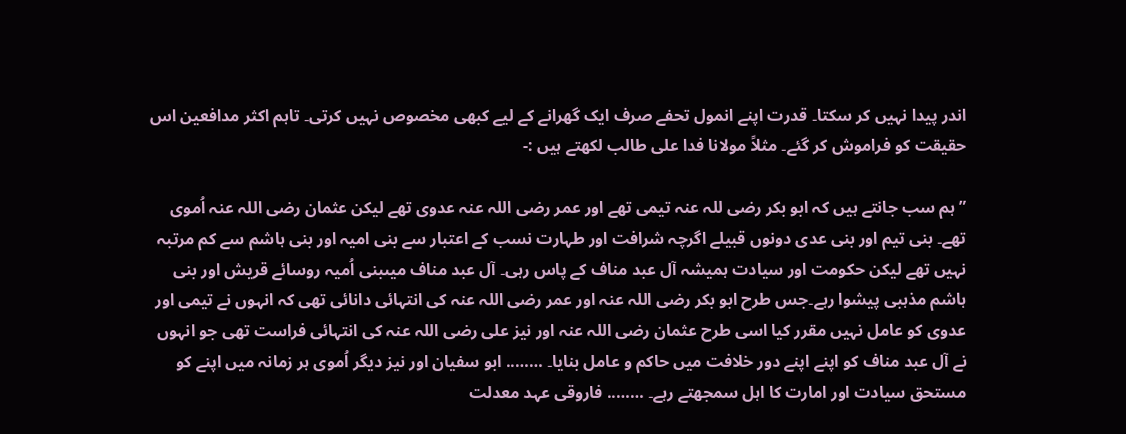اندر پیدا نہیں کر سکتا۔ قدرت اپنے انمول تحفے صرف ایک گھرانے کے لیے کبھی مخصوص نہیں کرتی۔ تاہم اکثر مدافعین اس حقیقت کو فراموش کر گئے۔ مثلاً مولانا فدا علی طالب لکھتے ہیں :-

” ہم سب جانتے ہیں کہ ابو بکر رضی للہ عنہ تیمی تھے اور عمر رضی اللہ عنہ عدوی تھے لیکن عثمان رضی اللہ عنہ اُموی تھے۔ بنی تیم اور بنی عدی دونوں قبیلے اگرچہ شرافت اور طہارت نسب کے اعتبار سے بنی امیہ اور بنی ہاشم سے کم مرتبہ نہیں تھے لیکن حکومت اور سیادت ہمیشہ آل عبد مناف کے پاس رہی۔ آل عبد مناف میںبنی اُمیہ روسائے قریش اور بنی ہاشم مذہبی پیشوا رہے۔جس طرح ابو بکر رضی اللہ عنہ اور عمر رضی اللہ عنہ کی انتہائی دانائی تھی کہ انہوں نے تیمی اور عدوی کو عامل نہیں مقرر کیا اسی طرح عثمان رضی اللہ عنہ اور نیز علی رضی اللہ عنہ کی انتہائی فراست تھی جو انہوں نے آل عبد مناف کو اپنے اپنے دور خلافت میں حاکم و عامل بنایا۔ …….. ابو سفیان اور نیز دیگر اُموی ہر زمانہ میں اپنے کو مستحق سیادت اور امارت کا اہل سمجھتے رہے۔ …….. فاروقی عہد معدلت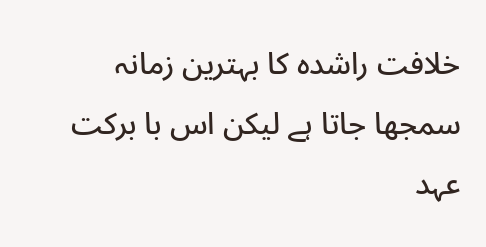خلافت راشدہ کا بہترین زمانہ سمجھا جاتا ہے لیکن اس با برکت عہد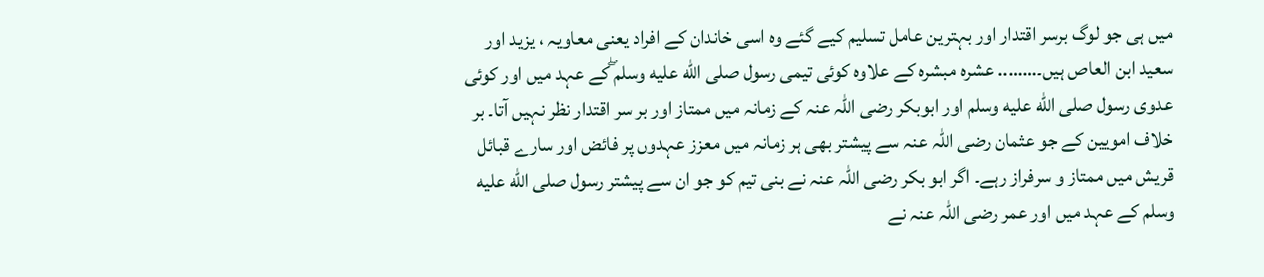میں ہی جو لوگ برسر اقتدار اور بہترین عامل تسلیم کیے گئے وہ اسی خاندان کے افراد یعنی معاویہ ، یزید اور سعید ابن العاص ہیں۔…….. عشرہ مبشرہ کے علاوہ کوئی تیمی رسول صلى الله عليه وسلم ۖکے عہد میں اور کوئی عدوی رسول صلى الله عليه وسلم اور ابوبکر رضی اللہ عنہ کے زمانہ میں ممتاز اور بر سر اقتدار نظر نہیں آتا۔ بر خلاف امویین کے جو عثمان رضی اللہ عنہ سے پیشتر بھی ہر زمانہ میں معزز عہدوں پر فائض اور سارے قبائل قریش میں ممتاز و سرفراز رہے۔ اگر ابو بکر رضی اللہ عنہ نے بنی تیم کو جو ان سے پیشتر رسول صلى الله عليه وسلم کے عہد میں اور عمر رضی اللہ عنہ نے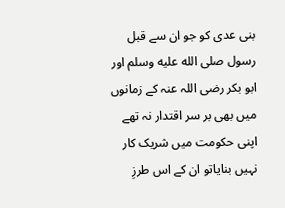بنی عدی کو جو ان سے قبل رسول صلى الله عليه وسلم اور ابو بکر رضی اللہ عنہ کے زمانوں میں بھی بر سر اقتدار نہ تھے اپنی حکومت میں شریک کار نہیں بنایاتو ان کے اس طرزِ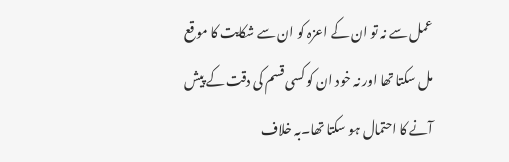عمل سے نہ تو ان کے اعزہ کو ان سے شکایت کا موقع مل سکتا تھا اور نہ خود ان کو کسی قسم کی دقت کے پیش آنے کا احتمال ہو سکتا تھا۔بہ خلاف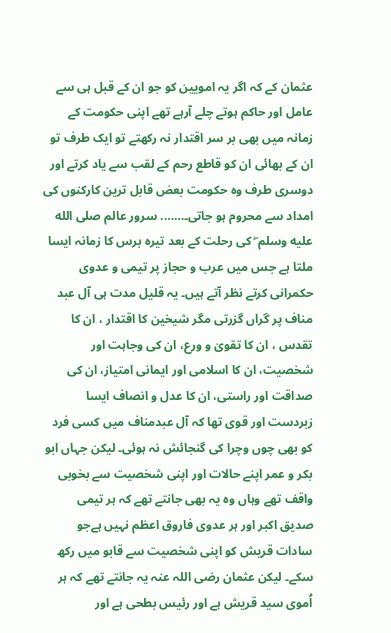عثمان کے کہ اگر یہ امویین کو جو ان کے قبل ہی سے عامل اور حاکم ہوتے چلے آرہے تھے اپنی حکومت کے زمانہ میں بھی بر سر اقتدار نہ رکھتے تو ایک طرف تو ان کے بھائی ان کو قاطع رحم کے لقب سے یاد کرتے اور دوسری طرف وہ حکومت بعض قابل ترین کارکنوں کی امداد سے محروم ہو جاتی۔……. سرور عالم صلى الله عليه وسلم ۖ کی رحلت کے بعد تیرہ برس کا زمانہ ایسا ملتا ہے جس میں عرب و حجاز پر تیمی و عدوی حکمرانی کرتے نظر آتے ہیں۔ یہ قلیل مدت ہی آل عبد مناف پر گراں گزرتی مگر شیخین کا اقتدار ، ان کا تقدس ، ان کا تقویٰ و ورع، ان کی وجاہت اور شخصیت، ان کا اسلامی اور ایمانی امتیاز، ان کی صداقت اور راستی، ان کا عدل و انصاف ایسا زبردست اور قوی تھا کہ آل عبدمناف میں کسی فرد کو بھی چوں وچرا کی گنجائش نہ ہوئی۔ لیکن جہاں ابو بکر و عمر اپنے حالات اور اپنی شخصیت سے بخوبی واقف تھے وہاں وہ یہ بھی جانتے تھے کہ ہر تیمی صدیق اکبر اور ہر عدوی فاروق اعظم نہیں ہےجو سادات قریش کو اپنی شخصیت سے قابو میں رکھ سکے۔ لیکن عثمان رضی اللہ عنہ یہ جانتے تھے کہ ہر اُموی سید قریش ہے اور رئیس بطحی ہے اور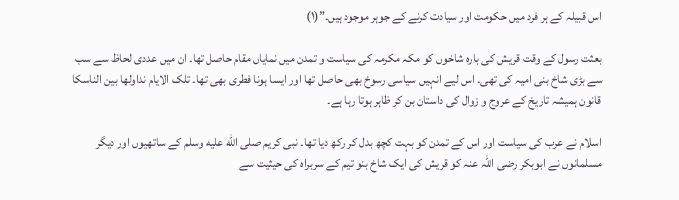اس قبیلہ کے ہر فرد میں حکومت اور سیادت کرنے کے جوہر موجود ہیں۔”(۱)

بعثت رسول کے وقت قریش کی بارہ شاخوں کو مکہ مکرمہ کی سیاست و تمدن میں نمایاں مقام حاصل تھا۔ ان میں عددی لحاظ سے سب سے بڑی شاخ بنی امیہ کی تھی۔ اس لیے انہیں سیاسی رسوخ بھی حاصل تھا اور ایسا ہونا فطری بھی تھا۔ تلک الایام نداولھا بین الناسکا قانون ہمیشہ تاریخ کے عروج و زوال کی داستان بن کر ظاہر ہوتا رہا ہے۔

اسلام نے عرب کی سیاست اور اس کے تمدن کو بہت کچھ بدل کر رکھ دیا تھا۔ نبی کریم صلى الله عليه وسلم کے ساتھیوں اور دیگر مسلمانوں نے ابوبکر رضی اللہ عنہ کو قریش کی ایک شاخ بنو تیم کے سربراہ کی حیثیت سے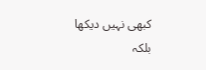کبھی نہیں دیکھا بلکہ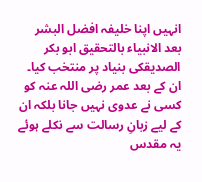انہیں اپنا خلیفہ افضل البشر بعد الانبیاء بالتحقیق ابو بکر الصدیقکی بنیاد پر منتخب کیا۔ ان کے بعد عمر رضی اللہ عنہ کو کسی نے عدوی نہیں جانا بلکہ ان کے لیے زبانِ رسالت سے نکلے ہوئے یہ مقدس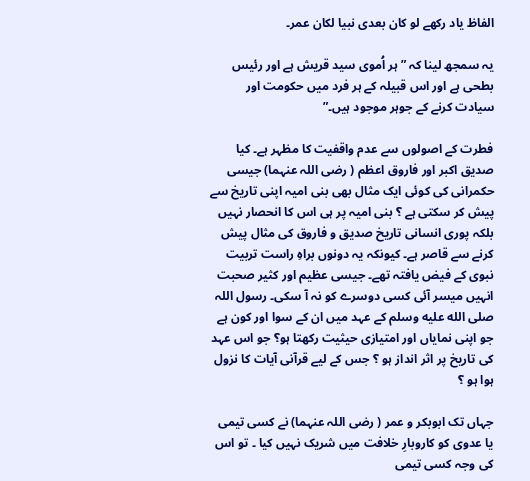الفاظ یاد رکھے لو کان بعدی نبیا لکان عمر۔

یہ سمجھ لینا کہ ” ہر اُموی سید قریش ہے اور رئیس بطحی ہے اور اس قبیلہ کے ہر فرد میں حکومت اور سیادت کرنے کے جوہر موجود ہیں۔”

فطرت کے اصولوں سے عدم واقفیت کا مظہر ہے۔ کیا صدیق اکبر اور فاروق اعظم ( رضی اللہ عنہما) جیسی حکمرانی کی کوئی ایک مثال بھی بنی امیہ اپنی تاریخ سے پیش کر سکتی ہے ؟ بنی امیہ پر ہی اس کا انحصار نہیں بلکہ پوری انسانی تاریخ صدیق و فاروق کی مثال پیش کرنے سے قاصر ہے۔ کیونکہ یہ دونوں براہِ راست تربیت نبوی کے فیض یافتہ تھے۔ جیسی عظیم اور کثیر صحبت انہیں میسر آئی کسی دوسرے کو نہ آ سکی۔ رسول اللہ صلى الله عليه وسلم کے عہد میں ان کے سوا اور کون ہے جو اپنی نمایاں اور امتیازی حیثیت رکھتا ہو؟ جو اس عہد کی تاریخ پر اثر انداز ہو ؟ جس کے لیے قرآنی آیات کا نزول ہوا ہو ؟

جہاں تک ابوبکر و عمر ( رضی اللہ عنہما) نے کسی تیمی یا عدوی کو کاروبارِ خلافت میں شریک نہیں کیا ۔ تو اس کی وجہ کسی تیمی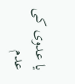یا عدوی کی عدم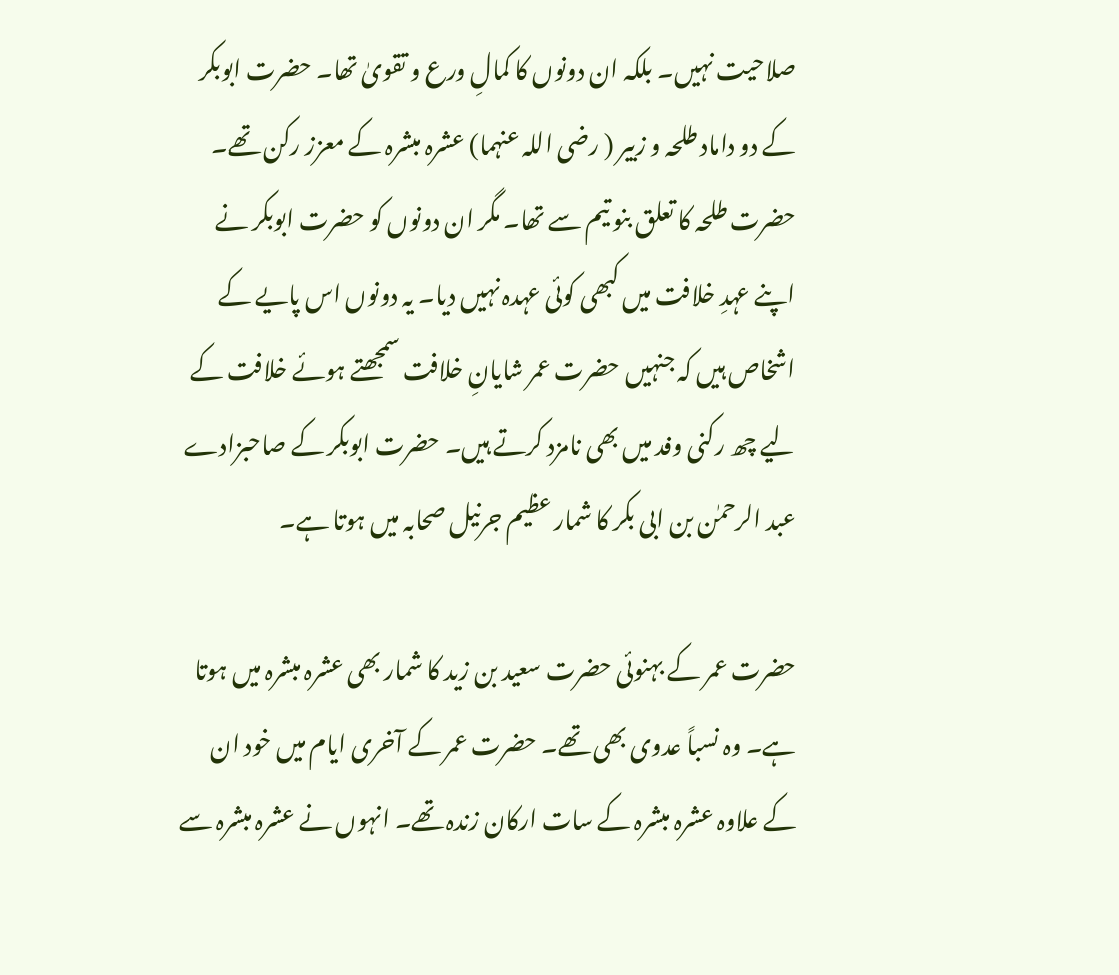صلاحیت نہیں۔ بلکہ ان دونوں کا کمالِ ورع و تقویٰ تھا۔ حضرت ابوبکر کے دو داماد طلحہ و زبیر ( رضی اللہ عنہما) عشرہ مبشرہ کے معزز رکن تھے۔ حضرت طلحہ کا تعلق بنو تیم سے تھا۔ مگر ان دونوں کو حضرت ابوبکر نے اپنے عہدِ خلافت میں کبھی کوئی عہدہ نہیں دیا۔ یہ دونوں اس پایے کے اشخاص ہیں کہ جنہیں حضرت عمر شایانِ خلافت سمجھتے ہوئے خلافت کے لیے چھ رکنی وفد میں بھی نامزد کرتے ہیں۔ حضرت ابوبکر کے صاحبزادے عبد الرحمٰن بن ابی بکر کا شمار عظیم جرنیل صحابہ میں ہوتا ہے۔

حضرت عمر کے بہنوئی حضرت سعید بن زید کا شمار بھی عشرہ مبشرہ میں ہوتا ہے۔ وہ نسباً عدوی بھی تھے۔ حضرت عمر کے آخری ایام میں خود ان کے علاوہ عشرہ مبشرہ کے سات ارکان زندہ تھے۔ انہوں نے عشرہ مبشرہ سے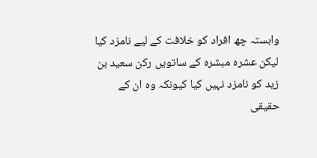وابستہ چھ افراد کو خلافت کے لیے نامزد کیا لیکن عشرہ مبشرہ کے ساتویں رکن سعید بن زید کو نامزد نہیں کیا کیونکہ وہ ان کے حقیقی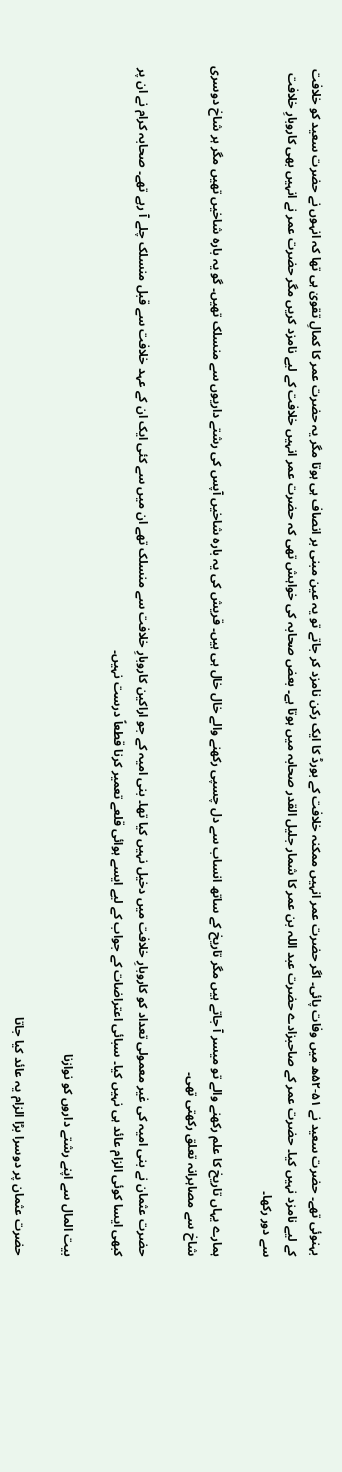بہنوئی تھے۔ حضرت سعید نے ۵۱-۵۲ھ میں وفات پائی۔ اگر حضرت عمر انہیں ممکنہ خلافت کے بورڈ کا ایک رکن نامزد کر جاتے تو یہ عین مبنی بر انصاف ہی ہوتا مگر یہ حضرت عمر کا کمالِ تقویٰ ہی تھا کہ انہوں نے حضرت سعید کو خلافت کے لیے نامزد نہیں کیا۔ حضرت عمر کے صاحبزادے حضرت عبد اللہ بن عمر کا شمار جلیل القدر صحابہ میں ہوتا ہے۔ بعض صحابہ کی خواہش تھی کہ حضرت عمر انہیں خلافت کے لیے نامزد کریں مگر حضرت عمر نے انہیں بھی کاروبارِ خلافت سے دور رکھا۔

ہمارے یہاں تاریخ کا علم رکھنے والے تو میسر آ جاتے ہیں مگر تاریخ کے ساتھ انساب سے دل چسپی رکھنے والے خال خال ہی ہیں۔ قریش کی یہ بارہ شاخیں آپس کی رشتے داریوں سے منسلک تھیں۔ گو یہ بارہ شاخیں تھیں مگر ہر شاخ دوسری شاخ سے مصاہرانہ تعلق رکھتی تھی۔

حضرت عثمان نے بنی امیہ کی غیر معمولی تعداد کو کاروبارِ خلافت میں دخیل نہیں کیا تھا۔ بنی امیہ کے جو اراکین کاروبارِ خلافت سے منسلک تھے ان میں سے کئی ایک ان کے عہد خلافت سے قبل منسلک چلے آ رہے تھے۔ صحابہ کرام نے ان پر کبھی ایسا کوئی الزام عائد ہی نہیں کیا۔ سبائی اعتراضات کے جواب کے لیے ایسے ہوائی قلعے تعمیر کرنا قطعاً درست نہیں۔

بیت المال سے اپنے رشتے داروں کو نوازنا

حضرت عثمان پر دوسرا بڑا الزام یہ عائد کیا جاتا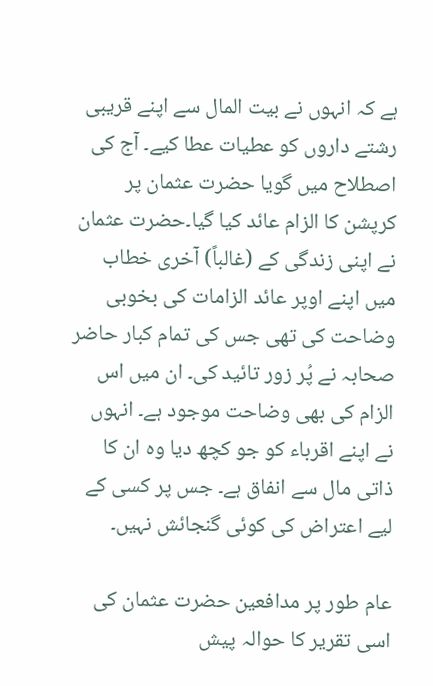ہے کہ انہوں نے بیت المال سے اپنے قریبی رشتے داروں کو عطیات عطا کیے۔ آج کی اصطلاح میں گویا حضرت عثمان پر کرپشن کا الزام عائد کیا گیا۔حضرت عثمان نے اپنی زندگی کے (غالباً) آخری خطاب میں اپنے اوپر عائد الزامات کی بخوبی وضاحت کی تھی جس کی تمام کبار حاضر صحابہ نے پُر زور تائید کی۔ ان میں اس الزام کی بھی وضاحت موجود ہے۔ انہوں نے اپنے اقرباء کو جو کچھ دیا وہ ان کا ذاتی مال سے انفاق ہے۔ جس پر کسی کے لیے اعتراض کی کوئی گنجائش نہیں۔

عام طور پر مدافعین حضرت عثمان کی اسی تقریر کا حوالہ پیش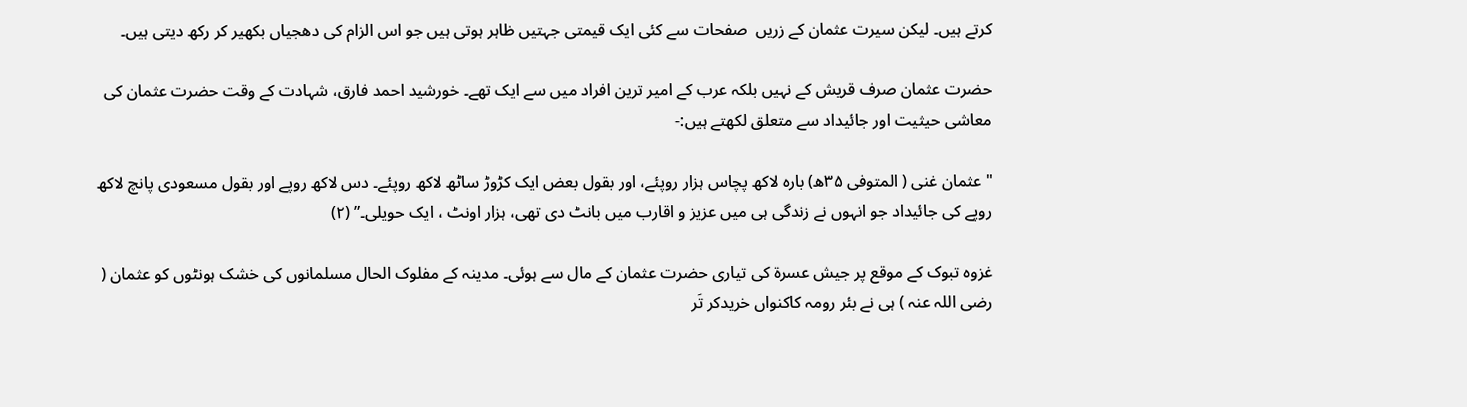کرتے ہیں۔ لیکن سیرت عثمان کے زریں  صفحات سے کئی ایک قیمتی جہتیں ظاہر ہوتی ہیں جو اس الزام کی دھجیاں بکھیر کر رکھ دیتی ہیں۔

حضرت عثمان صرف قریش کے نہیں بلکہ عرب کے امیر ترین افراد میں سے ایک تھے۔ خورشید احمد فارق، شہادت کے وقت حضرت عثمان کی معاشی حیثیت اور جائیداد سے متعلق لکھتے ہیں:-

"عثمان غنی ( المتوفی ۳۵ھ) بارہ لاکھ پچاس ہزار روپئے، اور بقول بعض ایک کڑوڑ ساٹھ لاکھ روپئے۔ دس لاکھ روپے اور بقول مسعودی پانچ لاکھ روپے کی جائیداد جو انہوں نے زندگی ہی میں عزیز و اقارب میں بانٹ دی تھی، ہزار اونٹ ، ایک حویلی۔” (۲)

غزوہ تبوک کے موقع پر جیش عسرۃ کی تیاری حضرت عثمان کے مال سے ہوئی۔ مدینہ کے مفلوک الحال مسلمانوں کی خشک ہونٹوں کو عثمان ( رضی اللہ عنہ ) ہی نے بئر رومہ کاکنواں خریدکر تَر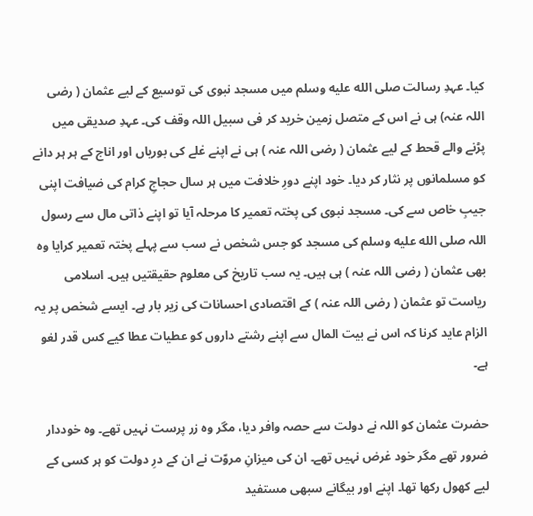کیا۔ عہدِ رسالت صلى الله عليه وسلم میں مسجد نبوی کی توسیع کے لیے عثمان ( رضی اللہ عنہ) ہی نے اس کے متصل زمین خرید کر فی سبیل اللہ وقف کی۔ عہدِ صدیقی میں پڑنے والے قحط کے لیے عثمان ( رضی اللہ عنہ ) ہی نے اپنے غلے کی بوریاں اور اناج کے ہر ہر دانے کو مسلمانوں پر نثار کر دیا۔ خود اپنے دورِ خلافت میں ہر سال حجاجِ کرام کی ضیافت اپنی جیبِ خاص سے کی۔ مسجد نبوی کی پختہ تعمیر کا مرحلہ آیا تو اپنے ذاتی مال سے رسول اللہ صلى الله عليه وسلم کی مسجد کو جس شخص نے سب سے پہلے پختہ تعمیر کرایا وہ بھی عثمان ( رضی اللہ عنہ ) ہی ہیں۔ یہ سب تاریخ کی معلوم حقیقتیں ہیں۔ اسلامی ریاست تو عثمان ( رضی اللہ عنہ ) کے اقتصادی احسانات کی زیر بار ہے۔ ایسے شخص پر یہ الزام عاید کرنا کہ اس نے بیت المال سے اپنے رشتے داروں کو عطیات عطا کیے کس قدر لغو ہے۔

حضرت عثمان کو اللہ نے دولت سے حصہ وافر دیا، مگر وہ زر پرست نہیں تھے۔ وہ خوددار ضرور تھے مگر خود غرض نہیں تھے۔ ان کی میزانِ مروّت نے ان کے درِ دولت کو ہر کسی کے لیے کھول رکھا تھا۔ اپنے اور بیگانے سبھی مستفید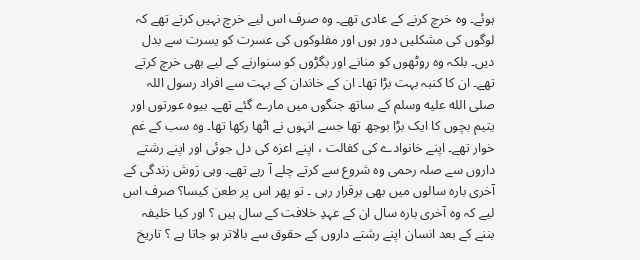ہوئے۔ وہ خرچ کرنے کے عادی تھے۔ وہ صرف اس لیے خرچ نہیں کرتے تھے کہ لوگوں کی مشکلیں دور ہوں اور مفلوکوں کی عسرت کو یسرت سے بدل دیں۔ بلکہ وہ روٹھوں کو منانے اور بگڑوں کو سنوارنے کے لیے بھی خرچ کرتے تھے۔ ان کا کنبہ بہت بڑا تھا۔ ان کے خاندان کے بہت سے افراد رسول اللہ صلى الله عليه وسلم کے ساتھ جنگوں میں مارے گئے تھے۔ بیوہ عورتوں اور یتیم بچوں کا ایک بڑا بوجھ تھا جسے انہوں نے اٹھا رکھا تھا۔ وہ سب کے غم خوار تھے۔ اپنے خانوادے کی کفالت ، اپنے اعزہ کی دل جوئی اور اپنے رشتے داروں سے صلہ رحمی وہ شروع سے کرتے چلے آ رہے تھے۔ وہی رَوش زندگی کے آخری بارہ سالوں میں بھی برقرار رہی ۔ تو پھر اس پر طعن کیسا؟ صرف اس لیے کہ وہ آخری بارہ سال ان کے عہدِ خلافت کے سال ہیں ؟ اور کیا خلیفہ بننے کے بعد انسان اپنے رشتے داروں کے حقوق سے بالاتر ہو جاتا ہے ؟ تاریخ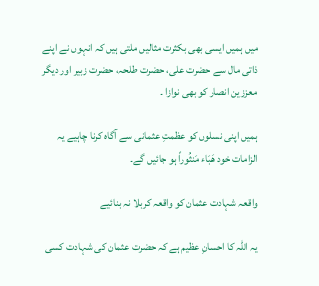میں ہمیں ایسی بھی بکثرت مثالیں ملتی ہیں کہ انہوں نے اپنے ذاتی مال سے حضرت علی، حضرت طلحہ، حضرت زبیر اور دیگر معززین انصار کو بھی نوازا ۔

ہمیں اپنی نسلوں کو عظمتِ عثمانی سے آگاہ کرنا چاہیے یہ الزامات خود ھَبَاء مَنثُوراً ہو جائیں گے۔

واقعہ شہادت عثمان کو واقعہ کربلا نہ بنائیے

یہ اللہ کا احسانِ عظیم ہے کہ حضرت عثمان کی شہادت کسی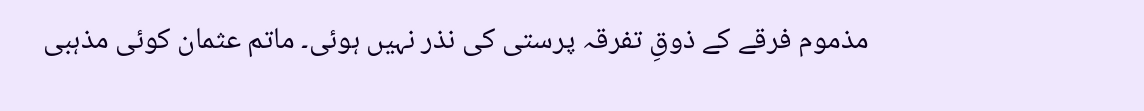مذموم فرقے کے ذوقِ تفرقہ پرستی کی نذر نہیں ہوئی۔ ماتم عثمان کوئی مذہبی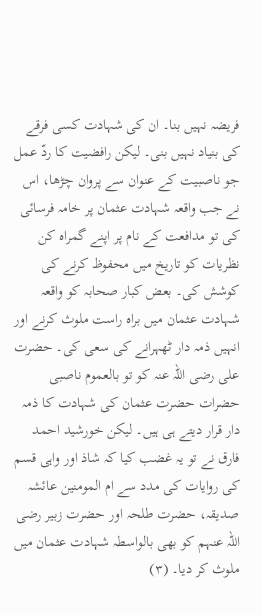فریضہ نہیں بنا۔ ان کی شہادت کسی فرقے کی بنیاد نہیں بنی۔ لیکن رافضیت کا ردّ عمل جو ناصبیت کے عنوان سے پروان چڑھا، اس نے جب واقعہ شہادت عثمان پر خامہ فرسائی کی تو مدافعت کے نام پر اپنے گمراہ کن نظریات کو تاریخ میں محفوظ کرنے کی کوشش کی۔ بعض کبار صحابہ کو واقعہ شہادت عثمان میں براہ راست ملوث کرنے اور انہیں ذمہ دار ٹھہرانے کی سعی کی۔ حضرت علی رضی اللہ عنہ کو تو بالعموم ناصبی حضرات حضرت عثمان کی شہادت کا ذمہ دار قرار دیتے ہی ہیں۔ لیکن خورشید احمد فارق نے تو یہ غضب کیا کہ شاذ اور واہی قسم کی روایات کی مدد سے ام المومنین عائشہ صدیقہ، حضرت طلحہ اور حضرت زبیر رضی اللہ عنہم کو بھی بالواسطہ شہادت عثمان میں ملوث کر دیا۔ (۳)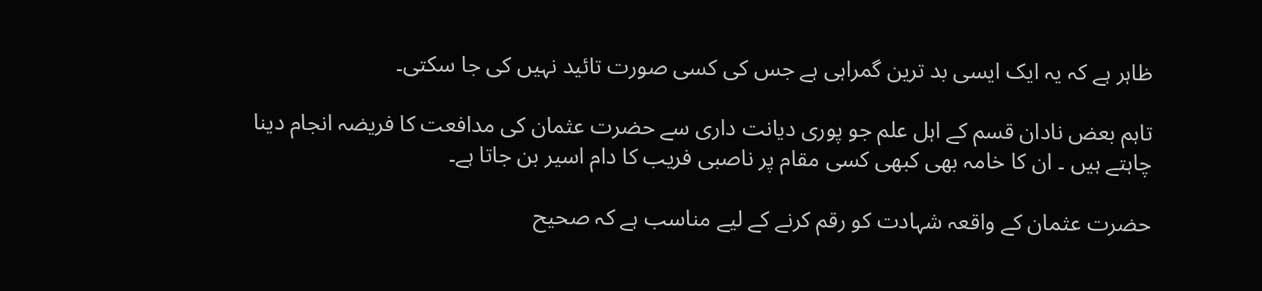ظاہر ہے کہ یہ ایک ایسی بد ترین گمراہی ہے جس کی کسی صورت تائید نہیں کی جا سکتی۔

تاہم بعض نادان قسم کے اہل علم جو پوری دیانت داری سے حضرت عثمان کی مدافعت کا فریضہ انجام دینا چاہتے ہیں ۔ ان کا خامہ بھی کبھی کسی مقام پر ناصبی فریب کا دام اسیر بن جاتا ہے۔

حضرت عثمان کے واقعہ شہادت کو رقم کرنے کے لیے مناسب ہے کہ صحیح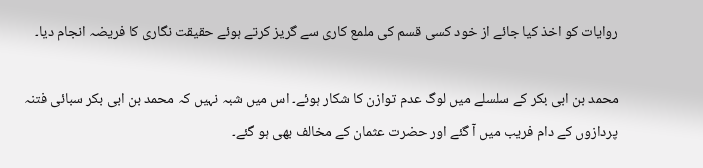روایات کو اخذ کیا جائے از خود کسی قسم کی ملمع کاری سے گریز کرتے ہوئے حقیقت نگاری کا فریضہ انجام دیا۔

محمد بن ابی بکر کے سلسلے میں لوگ عدم توازن کا شکار ہوئے۔ اس میں شبہ نہیں کہ محمد بن ابی بکر سبائی فتنہ پردازوں کے دام فریب میں آ گئے اور حضرت عثمان کے مخالف بھی ہو گئے۔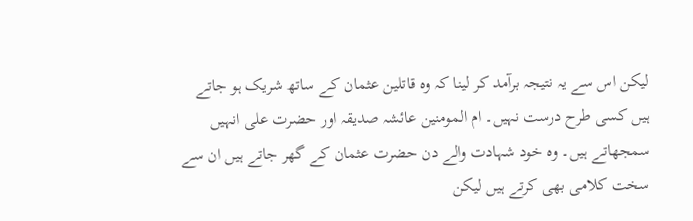لیکن اس سے یہ نتیجہ برآمد کر لینا کہ وہ قاتلین عثمان کے ساتھ شریک ہو جاتے ہیں کسی طرح درست نہیں۔ ام المومنین عائشہ صدیقہ اور حضرت علی انہیں سمجھاتے ہیں۔ وہ خود شہادت والے دن حضرت عثمان کے گھر جاتے ہیں ان سے سخت کلامی بھی کرتے ہیں لیکن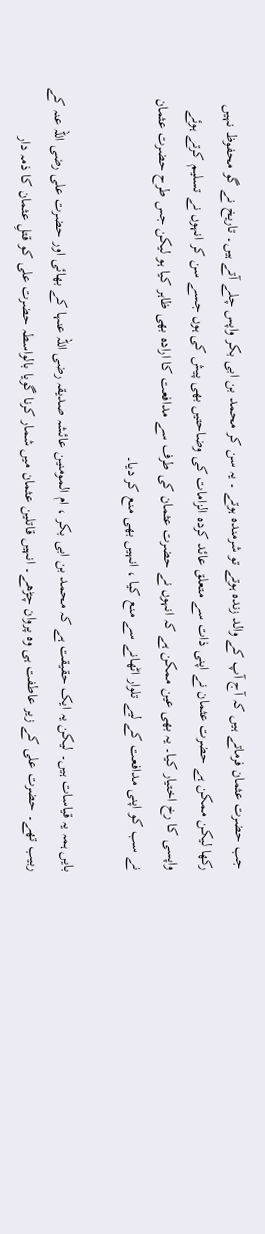جب حضرت عثمان فرماتے ہیں کہ آج آپ کے والد زندہ ہوتے تو شرمندہ ہوتے ۔ یہ سن کر محمد بن ابی بکر واپس چلے آتے ہیں۔ تاریخ نے گو محفوظ نہیں رکھا لیکن ممکن ہے حضرت عثمان نے اپنی ذات سے متعلق عائد کردہ الزامات کی وضاحتیں بھی پیش کی ہوں جسے سن کر انہوں نے تسلیم کرتے ہوئے واپسی کا رخ اختیار کیا۔ یہ بھی عین ممکن ہے کہ انہوں نے حضرت عثمان کی طرف سے مدافعت کا ارادہ بھی ظاہر کیا ہو لیکن جس طرح حضرت عثمان نے سب کو اپنی مدافعت کے لیے تلوار اٹھانے سے منع کیا ، انہیں بھی منع کر دیا۔

بایں ہمہ یہ قیاسات ہیں۔ لیکن یہ ایک حقیقت ہے کہ محمد بن ابی بکر ، ام المومنین عائشہ صدیقہ رضی اللہ عنہا کے بھائی اور حضرت علی رضی اللہ عنہ کے ربیب تھے۔ حضرت علی کے زیر عاطفت ہی وہ پروان چڑھے۔ انہیں قاتلین عثمان میں شمار کرنا گویا بالواسطہ حضرت علی کو قتلِ عثمان کا ذمہ دار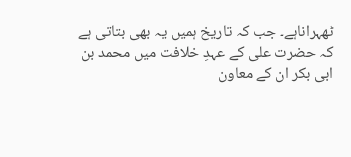ٹھہراناہے۔ جب کہ تاریخ ہمیں یہ بھی بتاتی ہے کہ حضرت علی کے عہدِ خلافت میں محمد بن ابی بکر ان کے معاون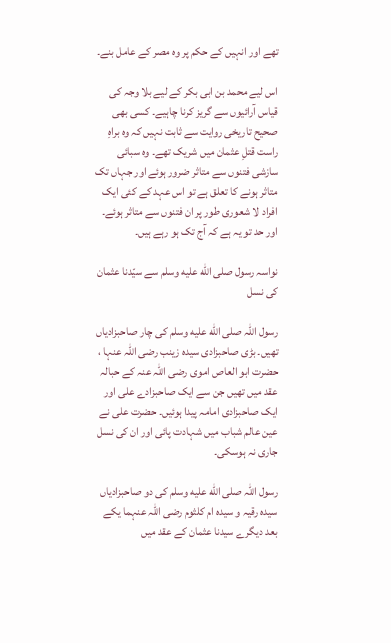تھے اور انہیں کے حکم پر وہ مصر کے عامل بنے۔

اس لیے محمد بن ابی بکر کے لیے بلا وجہ کی قیاس آرائیوں سے گریز کرنا چاہیے۔ کسی بھی صحیح تاریخی روایت سے ثابت نہیں کہ وہ براہِ راست قتلِ عثمان میں شریک تھے۔ وہ سبائی سازشی فتنوں سے متاثر ضرور ہوئے اور جہاں تک متاثر ہونے کا تعلق ہے تو اس عہد کے کئی ایک افراد لا شعوری طور پر ان فتنوں سے متاثر ہوئے۔ اور حد تو یہ ہے کہ آج تک ہو رہے ہیں۔

نواسہ رسول صلى الله عليه وسلم سے سیّدنا عثمان کی نسل

رسول اللہ صلى الله عليه وسلم کی چار صاحبزادیاں تھیں۔ بڑی صاحبزادی سیدہ زینب رضی اللہ عنہا ، حضرت ابو العاص اموی رضی اللہ عنہ کے حبالہ عقد میں تھیں جن سے ایک صاحبزادے علی اور ایک صاحبزادی امامہ پیدا ہوئیں۔ حضرت علی نے عین عالم شباب میں شہادت پائی اور ان کی نسل جاری نہ ہوسکی۔

رسول اللہ صلى الله عليه وسلم کی دو صاحبزادیاں سیدہ رقیہ و سیدہ ام کلثوم رضی اللہ عنہما یکے بعد دیگرے سیدنا عثمان کے عقد میں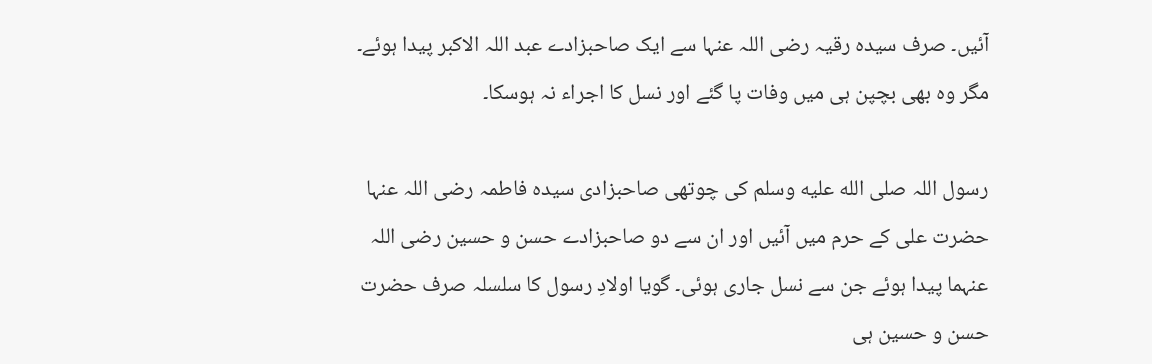آئیں۔ صرف سیدہ رقیہ رضی اللہ عنہا سے ایک صاحبزادے عبد اللہ الاکبر پیدا ہوئے۔ مگر وہ بھی بچپن ہی میں وفات پا گئے اور نسل کا اجراء نہ ہوسکا۔

رسول اللہ صلى الله عليه وسلم کی چوتھی صاحبزادی سیدہ فاطمہ رضی اللہ عنہا حضرت علی کے حرم میں آئیں اور ان سے دو صاحبزادے حسن و حسین رضی اللہ عنہما پیدا ہوئے جن سے نسل جاری ہوئی۔ گویا اولادِ رسول کا سلسلہ صرف حضرت حسن و حسین ہی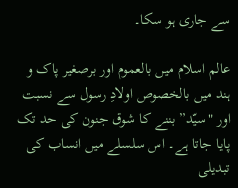سے جاری ہو سکا۔

عالم اسلام میں بالعموم اور برصغیر پاک و ہند میں بالخصوص اولادِ رسول سے نسبت اور "سیّد” بننے کا شوق جنون کی حد تک پایا جاتا ہے۔ اس سلسلے میں انساب کی تبدیلی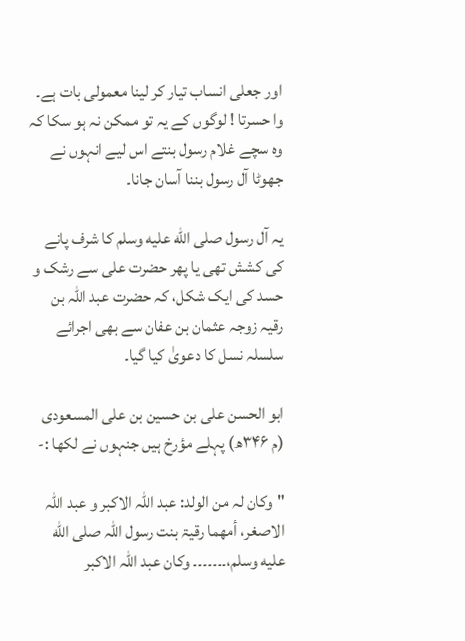اور جعلی انساب تیار کر لینا معمولی بات ہے۔ وا حسرتا ! لوگوں کے یہ تو ممکن نہ ہو سکا کہ وہ سچے غلام رسول بنتے اس لیے انہوں نے جھوٹا آل رسول بننا آسان جانا۔

یہ آل رسول صلى الله عليه وسلم کا شرف پانے کی کشش تھی یا پھر حضرت علی سے رشک و حسد کی ایک شکل، کہ حضرت عبد اللہ بن رقیہ زوجہ عثمان بن عفان سے بھی اجرائے سلسلہ نسل کا دعویٰ کیا گیا۔

ابو الحسن علی بن حسین بن علی المسعودی (م ۳۴۶ھ) پہلے مؤرخ ہیں جنہوں نے لکھا :-

"وکان لہ من الولد: عبد اللہ الاکبر و عبد اللہ الاصغر، أمھما رقیۃ بنت رسول اللہ صلى الله عليه وسلم،۔۔۔۔۔۔۔ وکان عبد اللہ الاکبر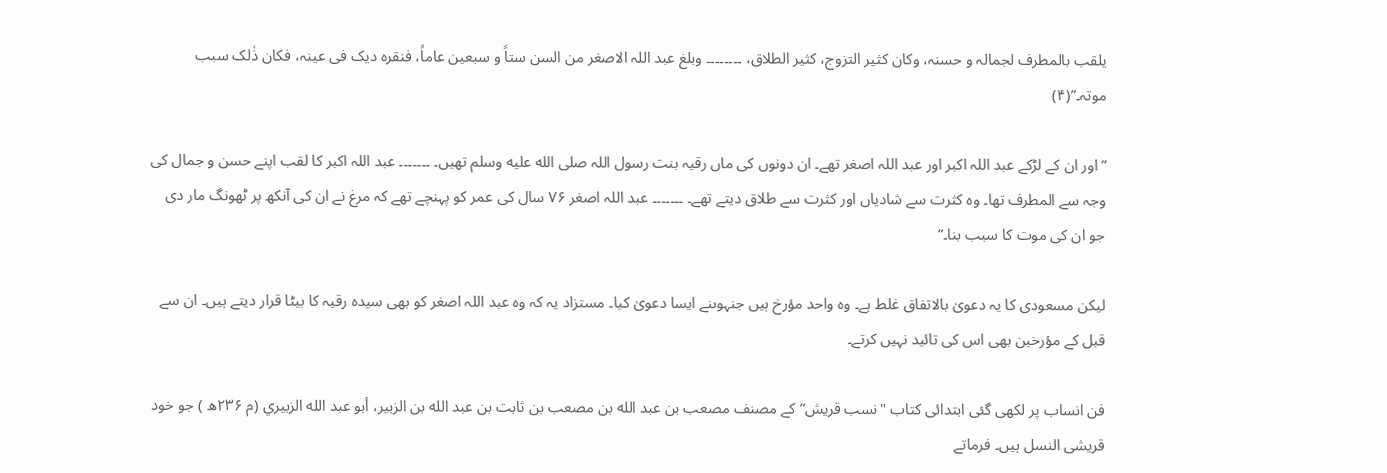یلقب بالمطرف لجمالہ و حسنہ، وکان کثیر التزوج، کثیر الطلاق، ۔۔۔۔۔۔۔۔ وبلغ عبد اللہ الاصغر من السن ستاً و سبعین عاماً، فنقرہ دیک فی عینہ، فکان ذٰلک سبب موتہ۔”(۴)

” اور ان کے لڑکے عبد اللہ اکبر اور عبد اللہ اصغر تھے۔ ان دونوں کی ماں رقیہ بنت رسول اللہ صلى الله عليه وسلم تھیں۔ ۔۔۔۔۔۔۔ عبد اللہ اکبر کا لقب اپنے حسن و جمال کی وجہ سے المطرف تھا۔ وہ کثرت سے شادیاں اور کثرت سے طلاق دیتے تھے۔ ۔۔۔۔۔۔۔ عبد اللہ اصغر ۷۶ سال کی عمر کو پہنچے تھے کہ مرغ نے ان کی آنکھ پر ٹھونگ مار دی جو ان کی موت کا سبب بنا۔”

لیکن مسعودی کا یہ دعویٰ بالاتفاق غلط ہے۔ وہ واحد مؤرخ ہیں جنہوںنے ایسا دعویٰ کیا۔ مستزاد یہ کہ وہ عبد اللہ اصغر کو بھی سیدہ رقیہ کا بیٹا قرار دیتے ہیں۔ ان سے قبل کے مؤرخین بھی اس کی تائید نہیں کرتے۔

فن انساب پر لکھی گئی ابتدائی کتاب "نسب قریش” کے مصنف مصعب بن عبد الله بن مصعب بن ثابت بن عبد الله بن الزبير، أبو عبد الله الزبيري (م ۲۳۶ھ ) جو خود قریشی النسل ہیں۔ فرماتے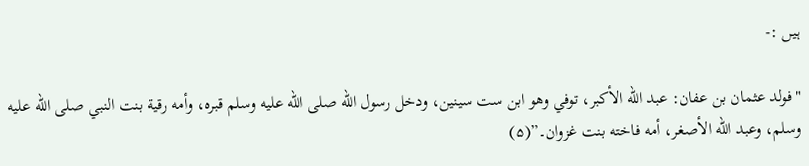ہیں :-

"فولد عثمان بن عفان: عبد الله الأكبر، توفي وهو ابن ست سينين، ودخل رسول الله صلى الله عليه وسلم قبره، وأمه رقية بنت النبي صلى الله عليه وسلم، وعبد الله الأصغر، أمه فاخته بنت غزوان۔”(۵)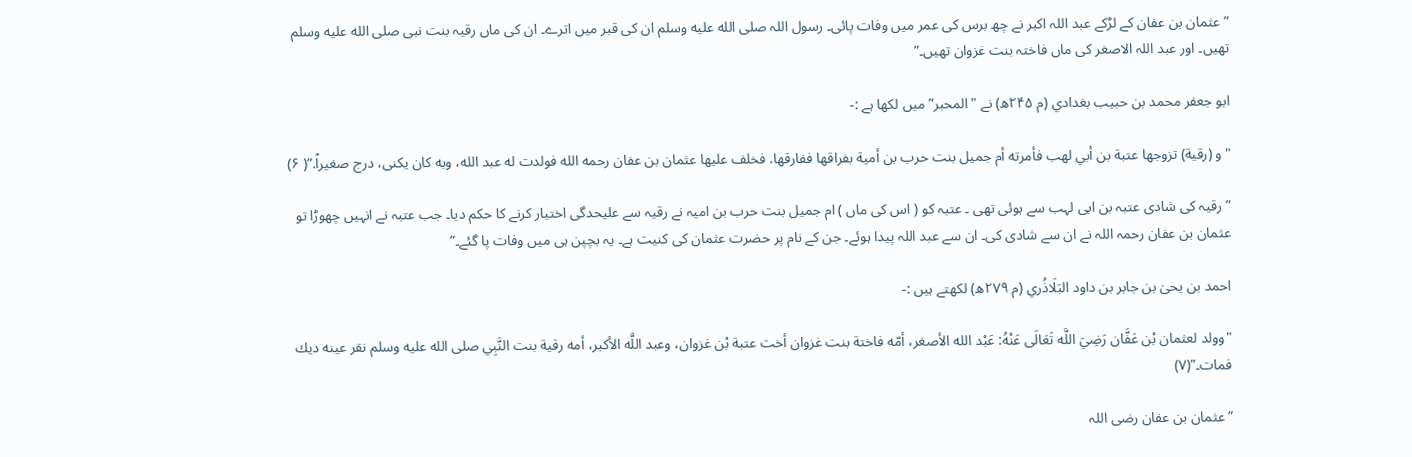” عثمان بن عفان کے لڑکے عبد اللہ اکبر نے چھ برس کی عمر میں وفات پائی۔ رسول اللہ صلى الله عليه وسلم ان کی قبر میں اترے۔ ان کی ماں رقیہ بنت نبی صلى الله عليه وسلم تھیں۔ اور عبد اللہ الاصغر کی ماں فاختہ بنت غزوان تھیں۔”

ابو جعفر محمد بن حبيب بغدادي (م ۲۴۵ھ) نے "المحبر” میں لکھا ہے :-

"و (رقية) تزوجها عتبة بن أبي لهب فأمرته أم جميل بنت حرب بن أمية بفراقها ففارقها. فخلف عليها عثمان بن عفان رحمه الله فولدت له عبد الله، وبه كان يكنى، درج صغيراً.”( ۶)

” رقیہ کی شادی عتبہ بن ابی لہب سے ہوئی تھی ۔ عتبہ کو ( اس کی ماں ) ام جمیل بنت حرب بن امیہ نے رقیہ سے علیحدگی اختیار کرنے کا حکم دیا۔ جب عتبہ نے انہیں چھوڑا تو عثمان بن عفان رحمہ اللہ نے ان سے شادی کی۔ ان سے عبد اللہ پیدا ہوئے۔ جن کے نام پر حضرت عثمان کی کنیت ہے۔ یہ بچپن ہی میں وفات پا گئے۔”

احمد بن یحیٰ بن جابر بن داود البَلَاذُري (م ۲۷۹ھ) لکھتے ہیں :-

"وولد لعثمان بْن عَفَّان رَضِيَ اللَّه تَعَالَى عَنْهُ: عَبْد الله الأصغر، أمّه فاختة بنت غزوان أخت عتبة بْن غزوان، وعبد اللَّه الأكبر، أمه رقية بنت النَّبِي صلى الله عليه وسلم نقر عينه ديك فمات۔”(۷)

” عثمان بن عفان رضی اللہ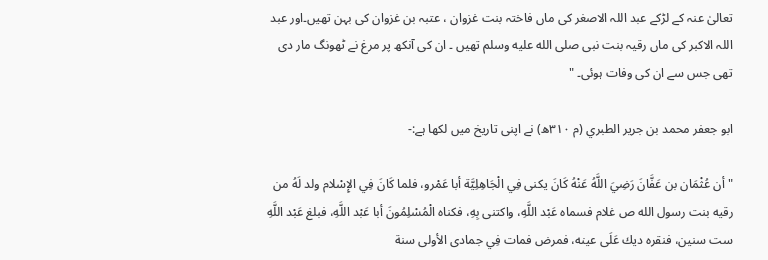تعالیٰ عنہ کے لڑکے عبد اللہ الاصغر کی ماں فاختہ بنت غزوان ، عتبہ بن غزوان کی بہن تھیں۔اور عبد اللہ الاکبر کی ماں رقیہ بنت نبی صلى الله عليه وسلم تھیں ۔ ان کی آنکھ پر مرغ نے ٹھونگ مار دی تھی جس سے ان کی وفات ہوئی۔ "

ابو جعفر محمد بن جرير الطبري (م ۳۱۰ھ) نے اپنی تاریخ میں لکھا ہے:-

"أن عُثْمَان بن عَفَّانَ رَضِيَ اللَّهُ عَنْهُ كَانَ يكنى فِي الْجَاهِلِيَّة أبا عَمْرو، فلما كَانَ فِي الإِسْلام ولد لَهُ من رقيه بنت رسول الله ص غلام فسماه عَبْد اللَّهِ، واكتنى بِهِ، فكناه الْمُسْلِمُونَ أبا عَبْد اللَّهِ، فبلغ عَبْد اللَّهِ ست سنين، فنقره ديك عَلَى عينه، فمرض فمات فِي جمادى الأولى سنة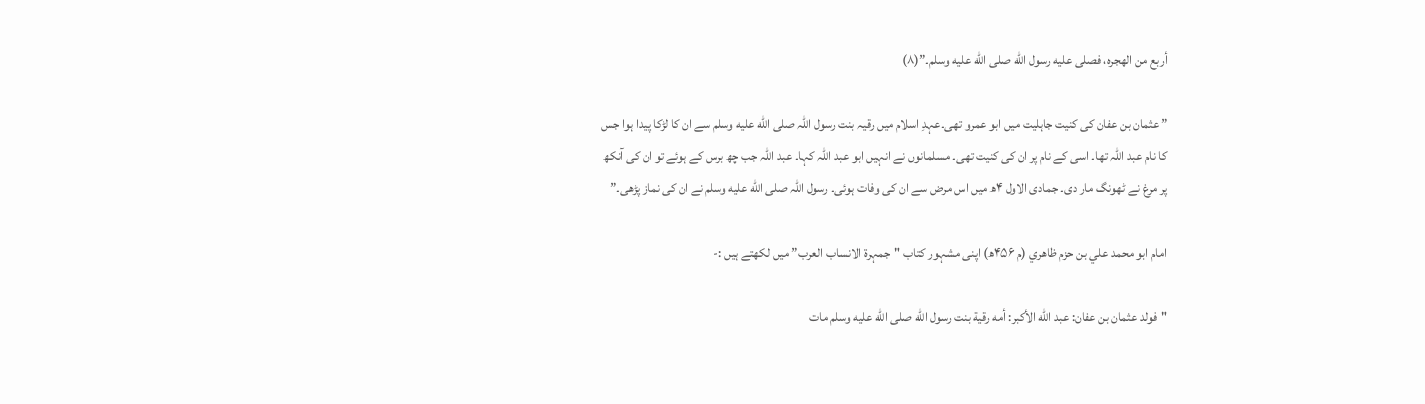أربع من الهجره، فصلى عليه رسول الله صلى الله عليه وسلم۔”(۸)

” عثمان بن عفان کی کنیت جاہلیت میں ابو عمرو تھی۔عہدِ اسلام میں رقیہ بنت رسول اللہ صلى الله عليه وسلم سے ان کا لڑکا پیدا ہوا جس کا نام عبد اللہ تھا۔ اسی کے نام پر ان کی کنیت تھی۔ مسلمانوں نے انہیں ابو عبد اللہ کہا۔ عبد اللہ جب چھ برس کے ہوئے تو ان کی آنکھ پر مرغ نے ٹھونگ مار دی۔ جمادی الاول ۴ھ میں اس مرض سے ان کی وفات ہوئی۔ رسول اللہ صلى الله عليه وسلم نے ان کی نماز پڑھی۔”

امام ابو محمد علي بن حزم ظاهري (م ۴۵۶ھ) اپنی مشہور کتاب "جمہرۃ الانساب العرب” میں لکھتے ہیں :-

"فولد عثمان بن عفان: عبد الله الأكبر: أمه رقية بنت رسول الله صلى الله عليه وسلم مات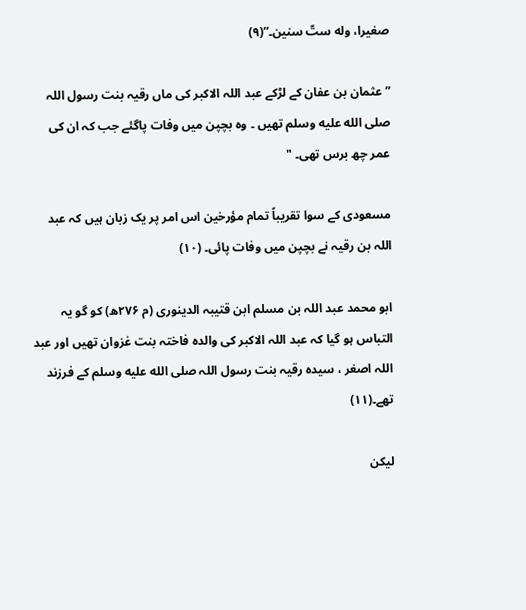صغيرا، وله ستّ سنين۔”(۹)

” عثمان بن عفان کے لڑکے عبد اللہ الاکبر کی ماں رقیہ بنت رسول اللہ صلى الله عليه وسلم تھیں ۔ وہ بچپن میں وفات پاگئے جب کہ ان کی عمر چھ برس تھی۔ "

مسعودی کے سوا تقریباً تمام مؤرخین اس امر پر یک زبان ہیں کہ عبد اللہ بن رقیہ نے بچپن میں وفات پائی۔ (۱۰)

ابو محمد عبد اللہ بن مسلم ابن قتیبہ الدینوری (م ۲۷۶ھ) کو گو یہ التباس ہو گیا کہ عبد اللہ الاکبر کی والدہ فاختہ بنت غزوان تھیں اور عبد اللہ اصغر ، سیدہ رقیہ بنت رسول اللہ صلى الله عليه وسلم کے فرزند تھے۔(۱۱)

لیکن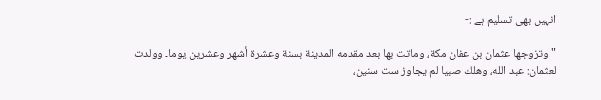انہیں بھی تسلیم ہے :-

"وتزوجها عثمان بن عفان مكة، وماتت بها بعد مقدمه المدينة بسنة وعشرة أشهر وعشرين يوما۔ وولدت لعثمان: عبد الله، وهلك صبيا لم يجاوز ست سنين،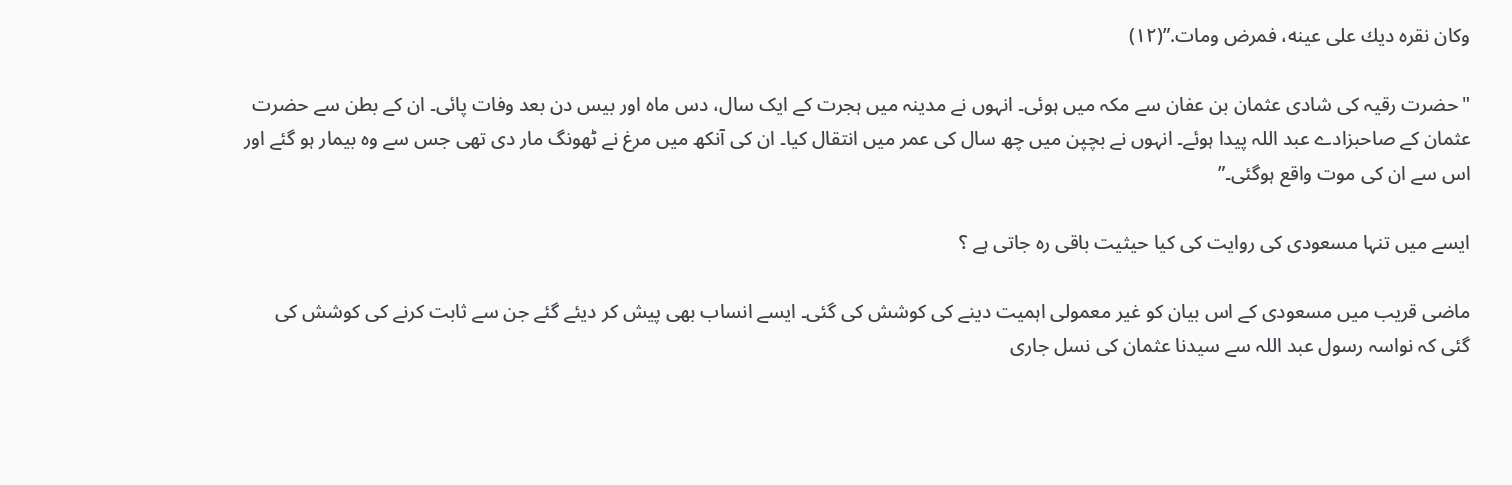وكان نقره ديك على عينه، فمرض ومات.”(۱۲)

"حضرت رقیہ کی شادی عثمان بن عفان سے مکہ میں ہوئی۔ انہوں نے مدینہ میں ہجرت کے ایک سال، دس ماہ اور بیس دن بعد وفات پائی۔ ان کے بطن سے حضرت عثمان کے صاحبزادے عبد اللہ پیدا ہوئے۔ انہوں نے بچپن میں چھ سال کی عمر میں انتقال کیا۔ ان کی آنکھ میں مرغ نے ٹھونگ مار دی تھی جس سے وہ بیمار ہو گئے اور اس سے ان کی موت واقع ہوگئی۔”

ایسے میں تنہا مسعودی کی روایت کی کیا حیثیت باقی رہ جاتی ہے ؟

ماضی قریب میں مسعودی کے اس بیان کو غیر معمولی اہمیت دینے کی کوشش کی گئی۔ ایسے انساب بھی پیش کر دیئے گئے جن سے ثابت کرنے کی کوشش کی گئی کہ نواسہ رسول عبد اللہ سے سیدنا عثمان کی نسل جاری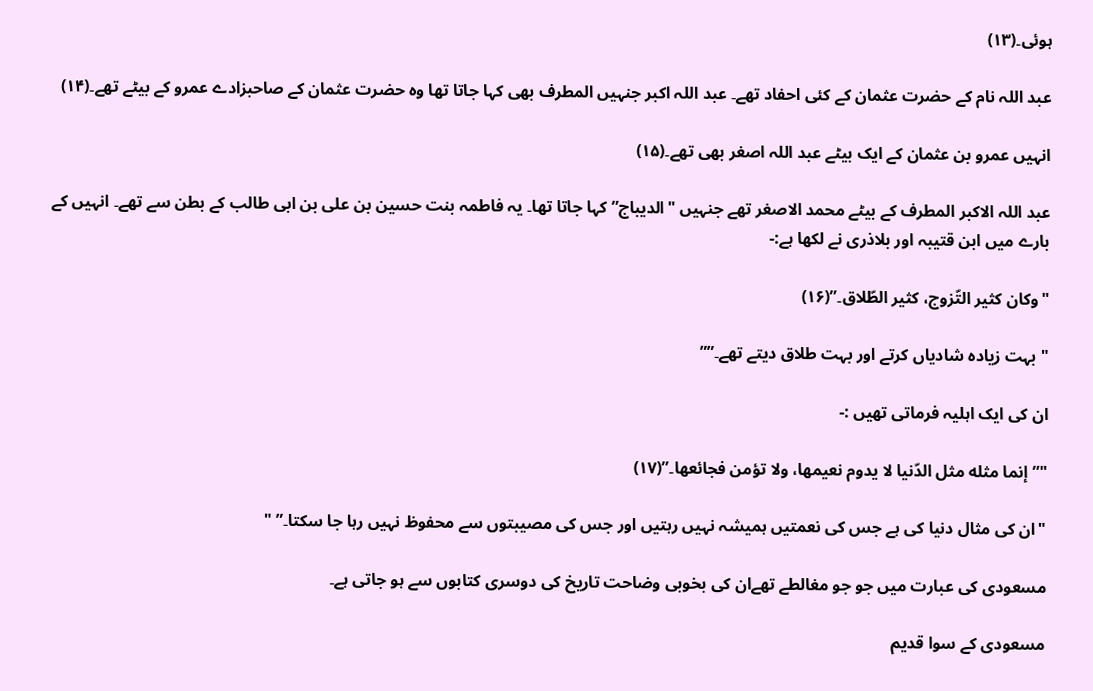ہوئی۔(۱۳)

عبد اللہ نام کے حضرت عثمان کے کئی احفاد تھے۔ عبد اللہ اکبر جنہیں المطرف بھی کہا جاتا تھا وہ حضرت عثمان کے صاحبزادے عمرو کے بیٹے تھے۔(۱۴)

انہیں عمرو بن عثمان کے ایک بیٹے عبد اللہ اصغر بھی تھے۔(۱۵)

عبد اللہ الاکبر المطرف کے بیٹے محمد الاصغر تھے جنہیں "الدیباج” کہا جاتا تھا۔ یہ فاطمہ بنت حسین بن علی بن ابی طالب کے بطن سے تھے۔ انہیں کے بارے میں ابن قتیبہ اور بلاذری نے لکھا ہے:-

"وكان كثير التّزوج، كثير الطّلاق۔”(۱۶)

"بہت زیادہ شادیاں کرتے اور بہت طلاق دیتے تھے۔””

ان کی ایک اہلیہ فرماتی تھیں :-

"”إنما مثله مثل الدّنيا لا يدوم نعيمها، ولا تؤمن فجائعها۔”(۱۷)

"ان کی مثال دنیا کی ہے جس کی نعمتیں ہمیشہ نہیں رہتیں اور جس کی مصیبتوں سے محفوظ نہیں رہا جا سکتا۔” "

مسعودی کی عبارت میں جو جو مغالطے تھےان کی بخوبی وضاحت تاریخ کی دوسری کتابوں سے ہو جاتی ہے۔

مسعودی کے سوا قدیم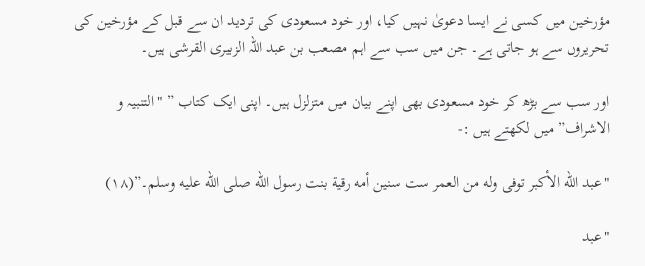مؤرخین میں کسی نے ایسا دعویٰ نہیں کیا، اور خود مسعودی کی تردید ان سے قبل کے مؤرخین کی تحریروں سے ہو جاتی ہے۔ جن میں سب سے اہم مصعب بن عبد اللہ الزبیری القرشی ہیں۔

اور سب سے بڑھ کر خود مسعودی بھی اپنے بیان میں متزلزل ہیں۔ اپنی ایک کتاب ” "التنبیہ و الاشراف” میں لکھتے ہیں :-

"عبد الله الأكبر توفى وله من العمر ست سنين أمه رقية بنت رسول الله صلى الله عليه وسلم۔”(۱۸)

"عبد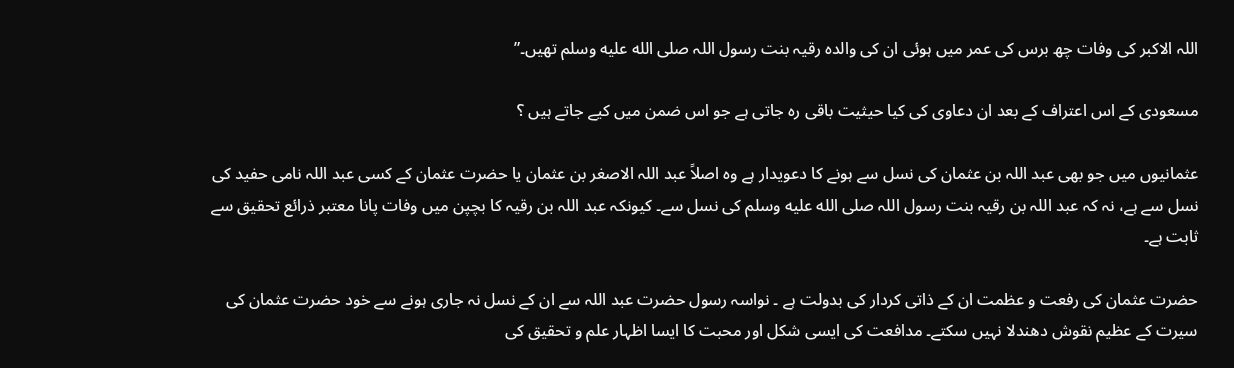اللہ الاکبر کی وفات چھ برس کی عمر میں ہوئی ان کی والدہ رقیہ بنت رسول اللہ صلى الله عليه وسلم تھیں۔”

مسعودی کے اس اعتراف کے بعد ان دعاوی کی کیا حیثیت باقی رہ جاتی ہے جو اس ضمن میں کیے جاتے ہیں ؟

عثمانیوں میں جو بھی عبد اللہ بن عثمان کی نسل سے ہونے کا دعویدار ہے وہ اصلاً عبد اللہ الاصغر بن عثمان یا حضرت عثمان کے کسی عبد اللہ نامی حفید کی نسل سے ہے، نہ کہ عبد اللہ بن رقیہ بنت رسول اللہ صلى الله عليه وسلم کی نسل سے۔ کیونکہ عبد اللہ بن رقیہ کا بچپن میں وفات پانا معتبر ذرائع تحقیق سے ثابت ہے۔

حضرت عثمان کی رفعت و عظمت ان کے ذاتی کردار کی بدولت ہے ۔ نواسہ رسول حضرت عبد اللہ سے ان کے نسل نہ جاری ہونے سے خود حضرت عثمان کی سیرت کے عظیم نقوش دھندلا نہیں سکتے۔ مدافعت کی ایسی شکل اور محبت کا ایسا اظہار علم و تحقیق کی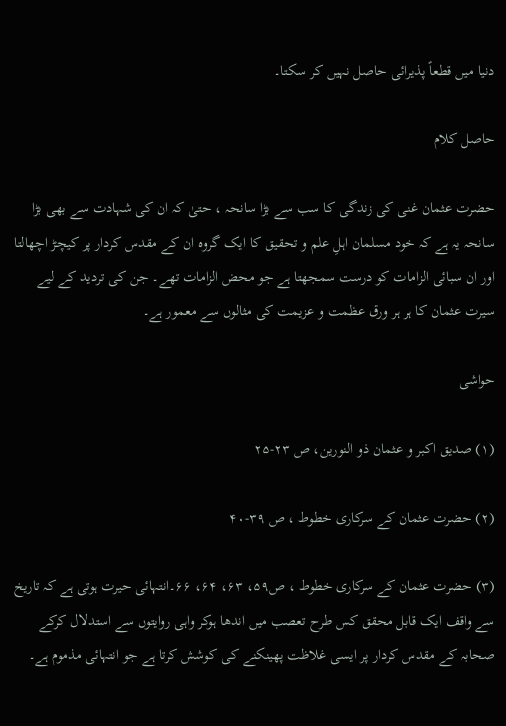دنیا میں قطعاً پذیرائی حاصل نہیں کر سکتا۔

حاصل کلام

حضرت عثمان غنی کی زندگی کا سب سے بڑا سانحہ ، حتیٰ کہ ان کی شہادت سے بھی بڑا سانحہ یہ ہے کہ خود مسلمان اہلِ علم و تحقیق کا ایک گروہ ان کے مقدس کردار پر کیچڑ اچھالتا اور ان سبائی الزامات کو درست سمجھتا ہے جو محض الزامات تھے۔ جن کی تردید کے لیے سیرت عثمان کا ہر ہر ورق عظمت و عزیمت کی مثالوں سے معمور ہے۔

حواشی

(۱) صدیق اکبر و عثمان ذو النورین، ص ۲۳-۲۵

(۲) حضرت عثمان کے سرکاری خطوط ، ص ۳۹-۴۰

(۳) حضرت عثمان کے سرکاری خطوط ، ص۵۹، ۶۳، ۶۴، ۶۶۔انتہائی حیرت ہوتی ہے کہ تاریخ سے واقف ایک قابل محقق کس طرح تعصب میں اندھا ہوکر واہی روایتوں سے استدلال کرکے صحابہ کے مقدس کردار پر ایسی غلاظت پھینکنے کی کوشش کرتا ہے جو انتہائی مذموم ہے۔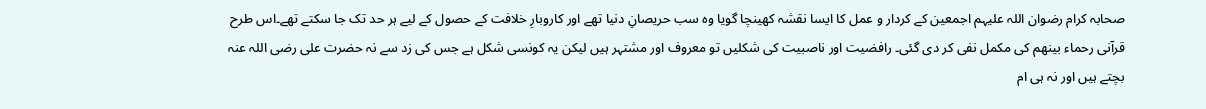صحابہ کرام رضوان اللہ علیہم اجمعین کے کردار و عمل کا ایسا نقشہ کھینچا گویا وہ سب حریصانِ دنیا تھے اور کاروبارِ خلافت کے حصول کے لیے ہر حد تک جا سکتے تھے۔اس طرح قرآنی رحماء بینھم کی مکمل نفی کر دی گئی۔ رافضیت اور ناصبیت کی شکلیں تو معروف اور مشتہر ہیں لیکن یہ کونسی شکل ہے جس کی زد سے نہ حضرت علی رضی اللہ عنہ بچتے ہیں اور نہ ہی ام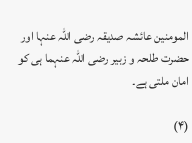المومنین عائشہ صدیقہ رضی اللہ عنہا اور حضرت طلحہ و زبیر رضی اللہ عنہما ہی کو امان ملتی ہے۔

(۴)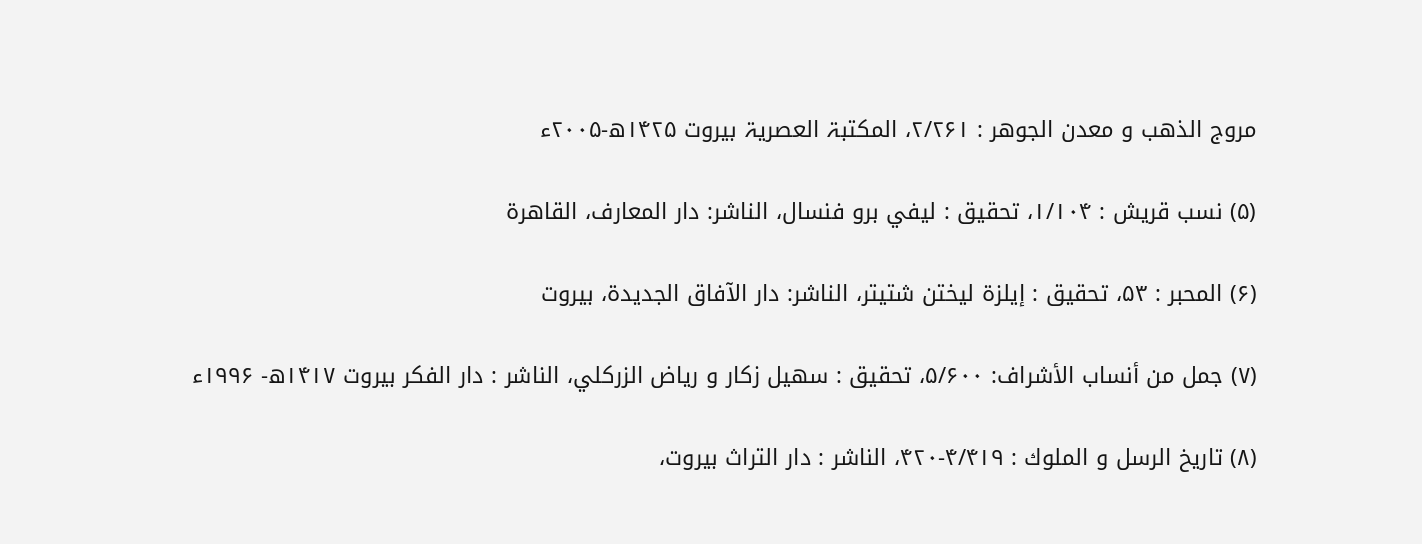مروج الذھب و معدن الجوھر : ۲/۲۶۱، المکتبۃ العصریۃ بیروت ۱۴۲۵ھ-۲۰۰۵ء

(۵) نسب قريش : ۱/۱۰۴، تحقیق : ليفي برو فنسال، الناشر: دار المعارف، القاهرة

(۶) المحبر : ۵۳، تحقيق : إيلزة ليختن شتيتر، الناشر: دار الآفاق الجديدة، بيروت

(۷) جمل من أنساب الأشراف: ۵/۶۰۰، تحقيق : سهيل زكار و رياض الزركلي، الناشر : دار الفكر بيروت ۱۴۱۷ھ- ۱۹۹۶ء

(۸) تاريخ الرسل و الملوك : ۴/۴۱۹-۴۲۰، الناشر : دار التراث بيروت،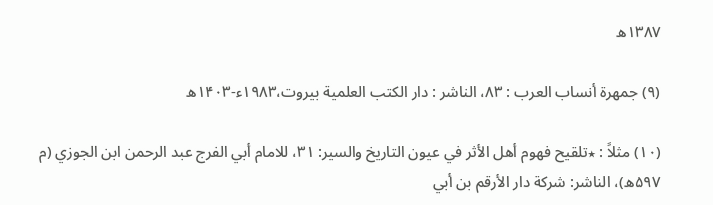۱۳۸۷ھ

(۹) جمهرة أنساب العرب : ۸۳، الناشر : دار الكتب العلمية بيروت،۱۹۸۳ء-۱۴۰۳ھ

(۱۰) مثلاً : ٭تلقيح فهوم أهل الأثر في عيون التاريخ والسير: ۳۱، للامام أبي الفرج عبد الرحمن ابن الجوزي (م ۵۹۷ھ)، الناشر: شركة دار الأرقم بن أبي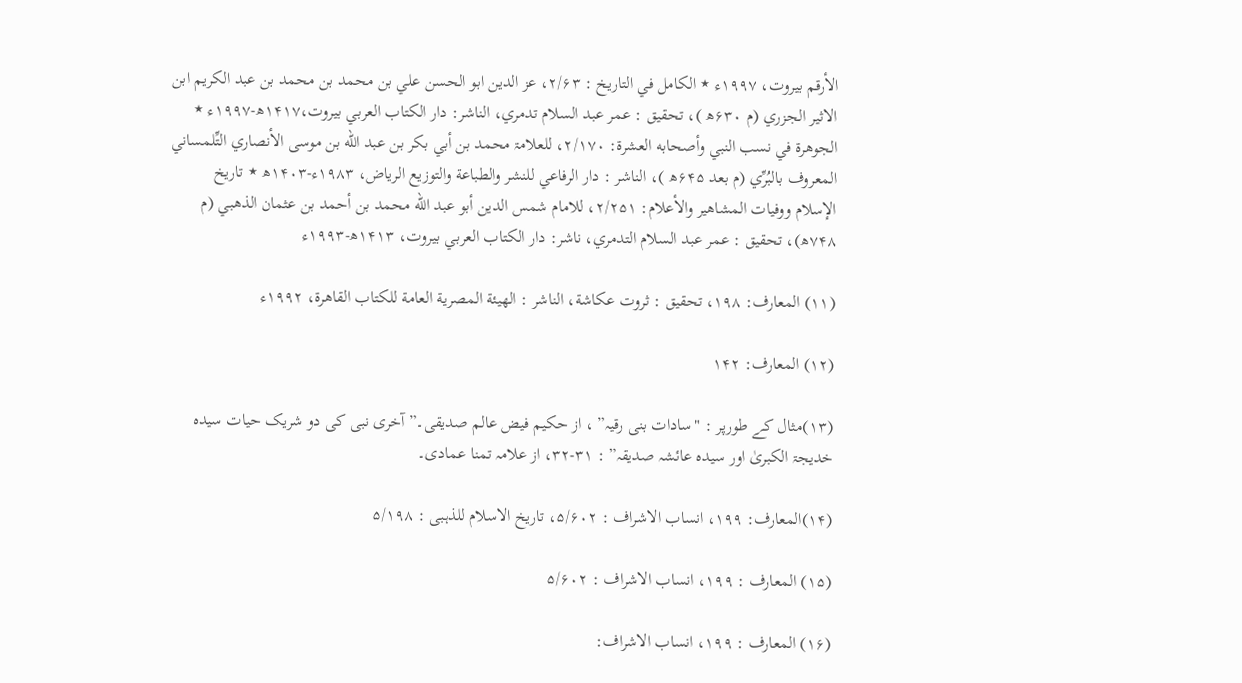الأرقم بيروت، ۱۹۹۷ء ٭ الكامل في التاريخ : ۲/۶۳، عز الدین ابو الحسن علي بن محمد بن محمد بن عبد الكريم ابن الاثیر الجزري (م ۶۳۰ھ )، تحقيق : عمر عبد السلام تدمري، الناشر: دار الكتاب العربي بيروت،۱۴۱۷ھ-۱۹۹۷ء ٭ الجوهرة في نسب النبي وأصحابه العشرة: ۲/۱۷۰، للعلامۃ محمد بن أبي بكر بن عبد الله بن موسى الأنصاري التِّلمساني المعروف بالبُرِّي (م بعد ۶۴۵ھ )، الناشر : دار الرفاعي للنشر والطباعة والتوزيع الرياض، ۱۹۸۳ء-۱۴۰۳ھ ٭ تاريخ الإسلام ووفيات المشاهير والأعلام: ۲/۲۵۱، للامام شمس الدين أبو عبد الله محمد بن أحمد بن عثمان الذهبي (م ۷۴۸ھ)، تحقیق : عمر عبد السلام التدمري، ناشر: دار الكتاب العربي بيروت، ۱۴۱۳ھ-۱۹۹۳ء

(۱۱) المعارف: ۱۹۸، تحقيق : ثروت عكاشة، الناشر : الهيئة المصرية العامة للكتاب القاهرة، ۱۹۹۲ء

(۱۲) المعارف: ۱۴۲

(۱۳)مثال کے طورپر : "سادات بنی رقیہ” ، از حکیم فیض عالم صدیقی۔” آخری نبی کی دو شریک حیات سیدہ خدیجۃ الکبریٰ اور سیدہ عائشہ صدیقہ” : ۳۱-۳۲، از علامہ تمنا عمادی۔

(۱۴)المعارف: ۱۹۹، انساب الاشراف : ۵/۶۰۲، تاریخ الاسلام للذہبی : ۵/۱۹۸

(۱۵) المعارف : ۱۹۹، انساب الاشراف : ۵/۶۰۲

(۱۶) المعارف : ۱۹۹، انساب الاشراف: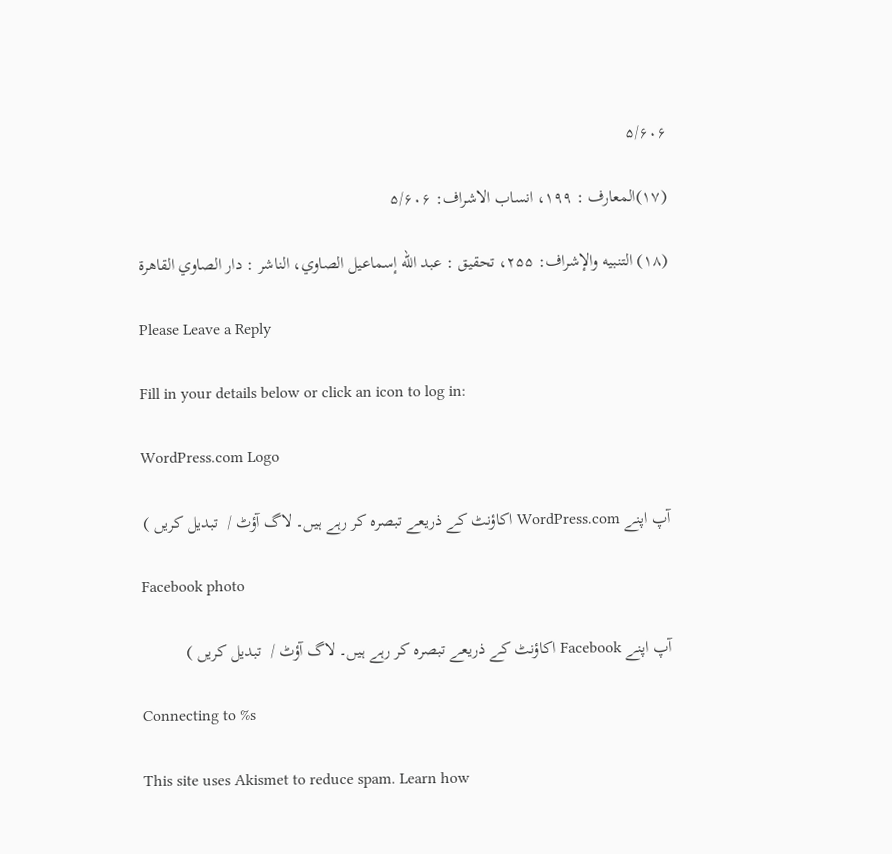۵/۶۰۶

(۱۷)المعارف : ۱۹۹، انساب الاشراف: ۵/۶۰۶

(۱۸) التنبيه والإشراف: ۲۵۵، تحقیق : عبد الله إسماعيل الصاوي، الناشر : دار الصاوي القاهرة

Please Leave a Reply

Fill in your details below or click an icon to log in:

WordPress.com Logo

آپ اپنے WordPress.com اکاؤنٹ کے ذریعے تبصرہ کر رہے ہیں۔ لاگ آؤٹ /  تبدیل کریں )

Facebook photo

آپ اپنے Facebook اکاؤنٹ کے ذریعے تبصرہ کر رہے ہیں۔ لاگ آؤٹ /  تبدیل کریں )

Connecting to %s

This site uses Akismet to reduce spam. Learn how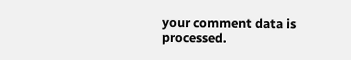your comment data is processed.